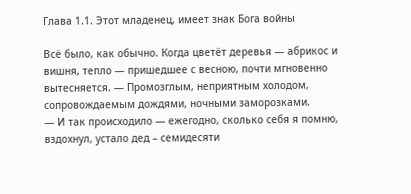Глава 1.1. Этот младенец, имеет знак Бога войны

Всё было, как обычно. Когда цветёт деревья — абрикос и вишня, тепло — пришедшее с весною, почти мгновенно вытесняется. — Промозглым, неприятным холодом, сопровождаемым дождями, ночными заморозками.
— И так происходило — ежегодно, сколько себя я помню, вздохнул, устало дед – семидесяти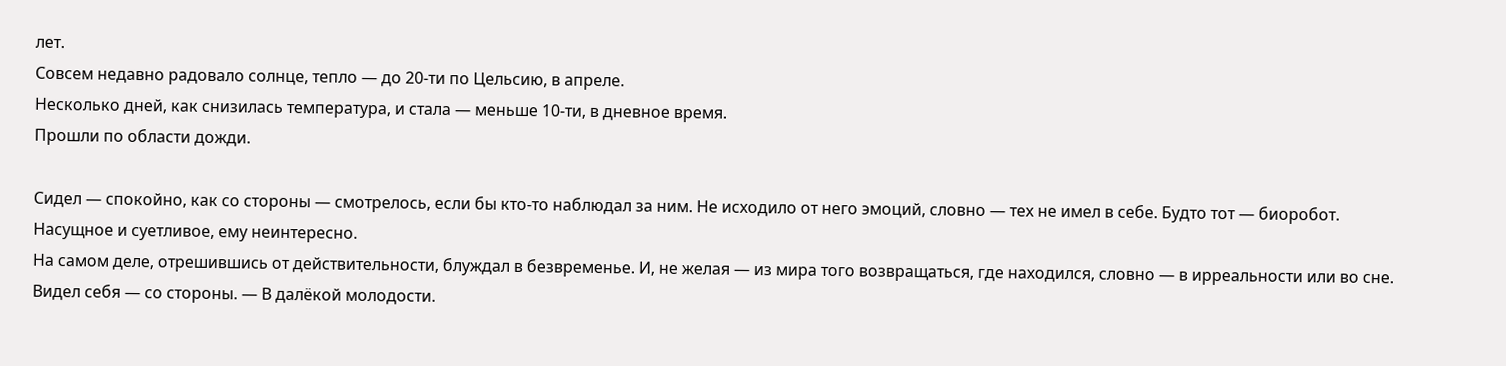лет.
Совсем недавно радовало солнце, тепло — до 20-ти по Цельсию, в апреле.
Несколько дней, как снизилась температура, и стала — меньше 10-ти, в дневное время.
Прошли по области дожди.

Сидел — спокойно, как со стороны — смотрелось, если бы кто-то наблюдал за ним. Не исходило от него эмоций, словно — тех не имел в себе. Будто тот — биоробот. Насущное и суетливое, ему неинтересно.
На самом деле, отрешившись от действительности, блуждал в безвременье. И, не желая — из мира того возвращаться, где находился, словно — в ирреальности или во сне.
Видел себя — со стороны. — В далёкой молодости.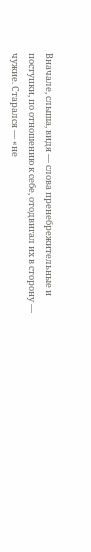Вначале, слыша, видя — слова пренебрежительные и поступки, по отношению к себе, отодвигал их в сторону — чужие. Старался — «не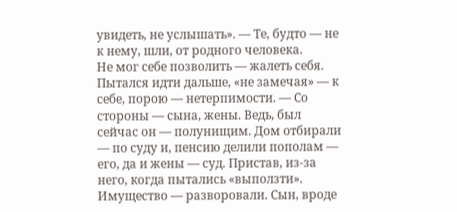увидеть, не услышать». — Те, будто — не к нему, шли, от родного человека.
Не мог себе позволить — жалеть себя. Пытался идти дальше, «не замечая» — к себе, порою — нетерпимости. — Со стороны — сына, жены. Ведь, был сейчас он — полунищим. Дом отбирали — по суду и, пенсию делили пополам — его, да и жены — суд. Пристав, из-за него, когда пытались «выползти».
Имущество — разворовали. Сын, вроде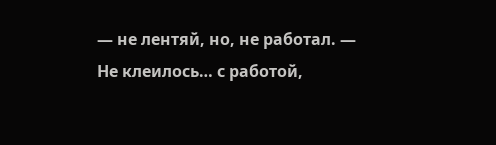— не лентяй, но, не работал. — Не клеилось… с работой,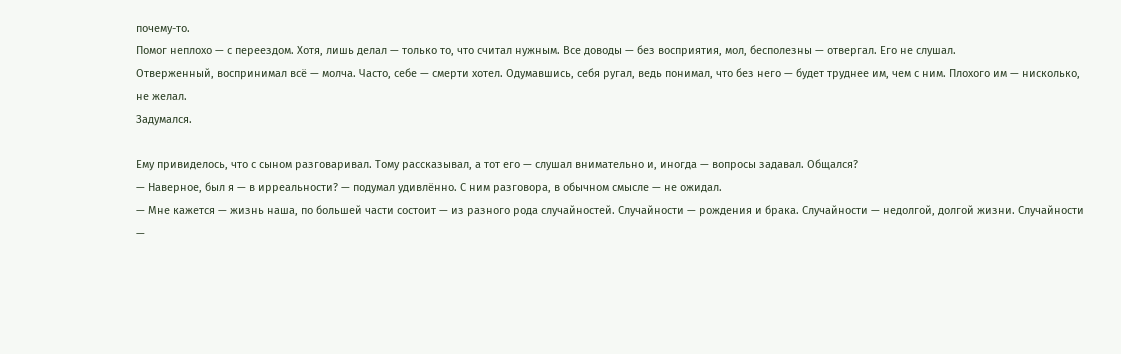почему-то.
Помог неплохо — с переездом. Хотя, лишь делал — только то, что считал нужным. Все доводы — без восприятия, мол, бесполезны — отвергал. Его не слушал.
Отверженный, воспринимал всё — молча. Часто, себе — смерти хотел. Одумавшись, себя ругал, ведь понимал, что без него — будет труднее им, чем с ним. Плохого им — нисколько, не желал.
Задумался.

Ему привиделось, что с сыном разговаривал. Тому рассказывал, а тот его — слушал внимательно и, иногда — вопросы задавал. Общался?
— Наверное, был я — в ирреальности? — подумал удивлённо. С ним разговора, в обычном смысле — не ожидал.
— Мне кажется — жизнь наша, по большей части состоит — из разного рода случайностей. Случайности — рождения и брака. Случайности — недолгой, долгой жизни. Случайности —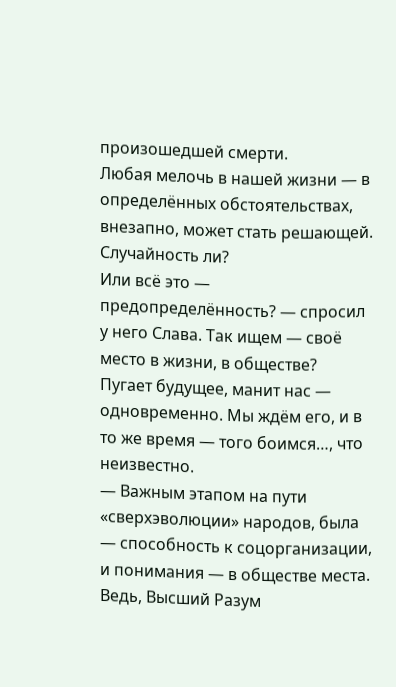произошедшей смерти.
Любая мелочь в нашей жизни — в определённых обстоятельствах, внезапно, может стать решающей. Случайность ли?
Или всё это — предопределённость? — спросил у него Слава. Так ищем — своё место в жизни, в обществе?
Пугает будущее, манит нас — одновременно. Мы ждём его, и в то же время — того боимся…, что неизвестно.
— Важным этапом на пути «сверхэволюции» народов, была — способность к соцорганизации, и понимания — в обществе места.
Ведь, Высший Разум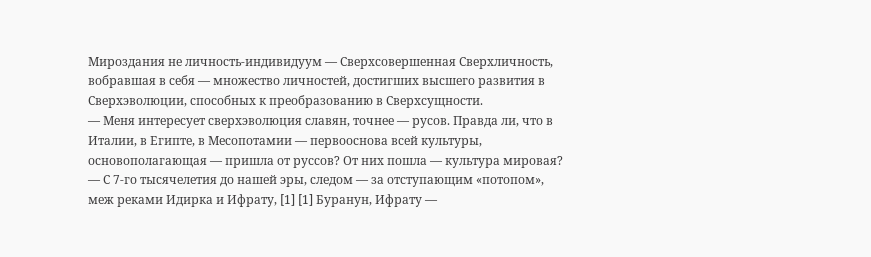Мироздания не личность-индивидуум — Сверхсовершенная Сверхличность, вобравшая в себя — множество личностей, достигших высшего развития в Сверхэволюции, способных к преобразованию в Сверхсущности.
— Меня интересует сверхэволюция славян, точнее — русов. Правда ли, что в Италии, в Египте, в Месопотамии — первооснова всей культуры, основополагающая — пришла от руссов? От них пошла — культура мировая?
— С 7-го тысячелетия до нашей эры, следом — за отступающим «потопом», меж реками Идирка и Ифрату, [1] [1] Буранун, Ифрату —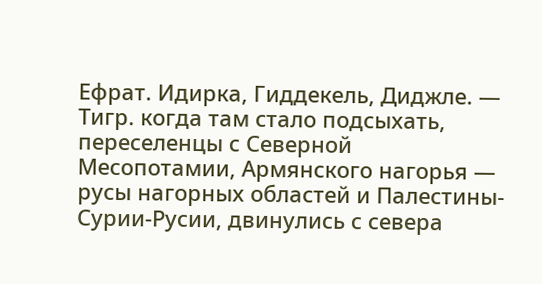Ефрат. Идирка, Гиддекель, Диджле. — Тигр. когда там стало подсыхать, переселенцы с Северной Месопотамии, Армянского нагорья — русы нагорных областей и Палестины-Сурии-Русии, двинулись с севера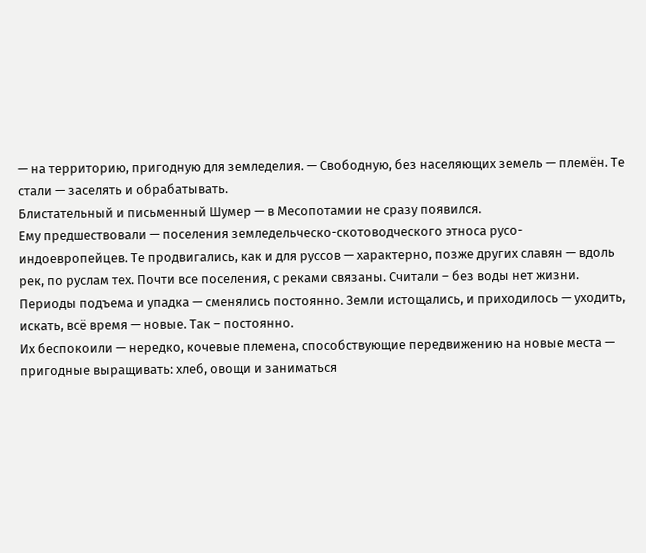— на территорию, пригодную для земледелия. — Свободную, без населяющих земель — племён. Те стали — заселять и обрабатывать.
Блистательный и письменный Шумер — в Месопотамии не сразу появился.
Ему предшествовали — поселения земледельческо-скотоводческого этноса русо-индоевропейцев. Те продвигались, как и для руссов — характерно, позже других славян — вдоль рек, по руслам тех. Почти все поселения, с реками связаны. Считали – без воды нет жизни.
Периоды подъема и упадка — сменялись постоянно. Земли истощались, и приходилось — уходить, искать, всё время — новые. Так – постоянно.
Их беспокоили — нередко, кочевые племена, способствующие передвижению на новые места — пригодные выращивать: хлеб, овощи и заниматься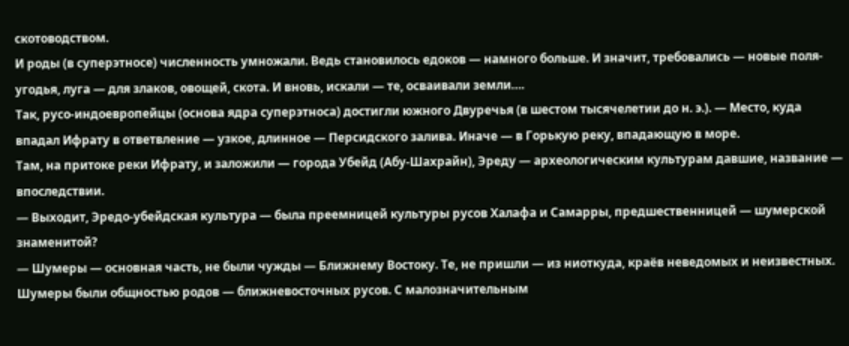скотоводством.
И роды (в суперэтносе) численность умножали. Ведь становилось едоков — намного больше. И значит, требовались — новые поля-угодья, луга — для злаков, овощей, скота. И вновь, искали — те, осваивали земли….
Так, русо-индоевропейцы (основа ядра суперэтноса) достигли южного Двуречья (в шестом тысячелетии до н. э.). — Место, куда впадал Ифрату в ответвление — узкое, длинное — Персидского залива. Иначе — в Горькую реку, впадающую в море.
Там, на притоке реки Ифрату, и заложили — города Убейд (Абу-Шахрайн), Эреду — археологическим культурам давшие, название — впоследствии.
— Выходит, Эредо-убейдская культура — была преемницей культуры русов Халафа и Самарры, предшественницей — шумерской знаменитой?
— Шумеры — основная часть, не были чужды — Ближнему Востоку. Те, не пришли — из ниоткуда, краёв неведомых и неизвестных.
Шумеры были общностью родов — ближневосточных русов. С малозначительным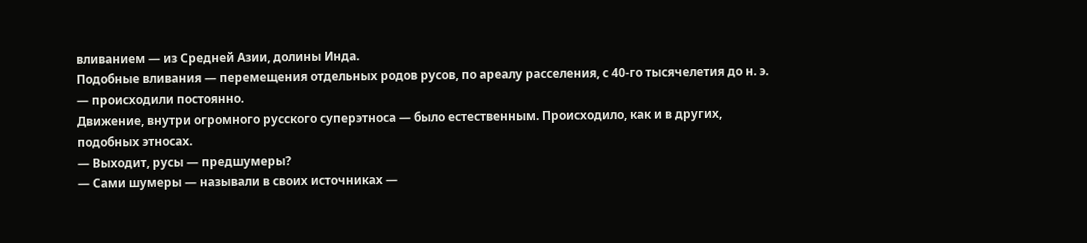вливанием — из Средней Азии, долины Инда.
Подобные вливания — перемещения отдельных родов русов, по ареалу расселения, с 40-го тысячелетия до н. э. — происходили постоянно.
Движение, внутри огромного русского суперэтноса — было естественным. Происходило, как и в других, подобных этносах.
— Выходит, русы — предшумеры?
— Сами шумеры — называли в своих источниках —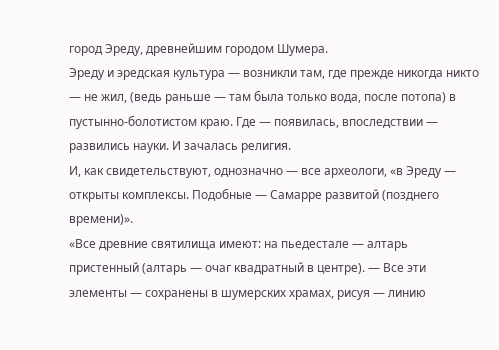город Эреду, древнейшим городом Шумера.
Эреду и эредская культура — возникли там, где прежде никогда никто — не жил, (ведь раньше — там была только вода, после потопа) в пустынно-болотистом краю. Где — появилась, впоследствии — развились науки. И зачалась религия.
И, как свидетельствуют, однозначно — все археологи, «в Эреду — открыты комплексы. Подобные — Самарре развитой (позднего времени)».
«Все древние святилища имеют: на пьедестале — алтарь пристенный (алтарь — очаг квадратный в центре). — Все эти элементы — сохранены в шумерских храмах, рисуя — линию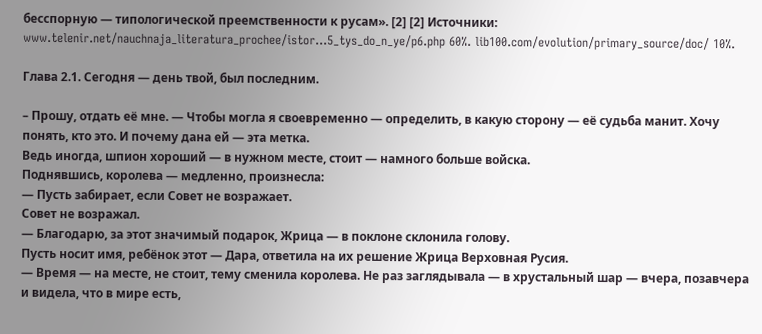бесспорную — типологической преемственности к русам». [2] [2] Источники: www.telenir.net/nauchnaja_literatura_prochee/istor...5_tys_do_n_ye/p6.php 60%. lib100.com/evolution/primary_source/doc/ 10%.

Глава 2.1. Сегодня — день твой, был последним.

– Прошу, отдать её мне. — Чтобы могла я своевременно — определить, в какую сторону — её судьба манит. Хочу понять, кто это. И почему дана ей — эта метка.
Ведь иногда, шпион хороший — в нужном месте, стоит — намного больше войска.
Поднявшись, королева — медленно, произнесла:
— Пусть забирает, если Совет не возражает.
Совет не возражал.
— Благодарю, за этот значимый подарок, Жрица — в поклоне склонила голову.
Пусть носит имя, ребёнок этот — Дара, ответила на их решение Жрица Верховная Русия.
— Время — на месте, не стоит, тему сменила королева. Не раз заглядывала — в хрустальный шар — вчера, позавчера и видела, что в мире есть,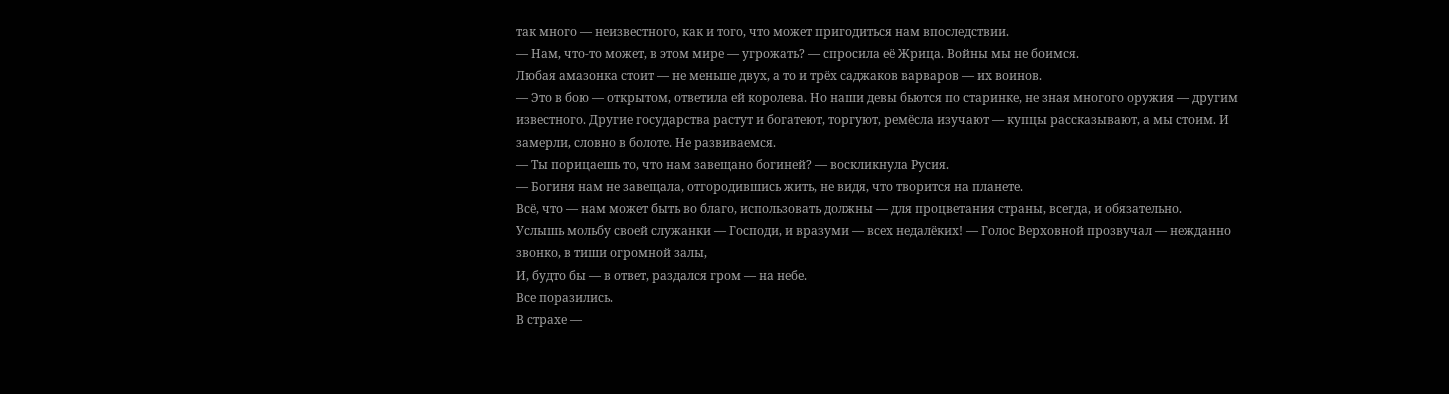так много — неизвестного, как и того, что может пригодиться нам впоследствии.
— Нам, что-то может, в этом мире — угрожать? — спросила её Жрица. Войны мы не боимся.
Любая амазонка стоит — не меньше двух, а то и трёх саджаков варваров — их воинов.
— Это в бою — открытом, ответила ей королева. Но наши девы бьются по старинке, не зная многого оружия — другим известного. Другие государства растут и богатеют, торгуют, ремёсла изучают — купцы рассказывают, а мы стоим. И замерли, словно в болоте. Не развиваемся.
— Ты порицаешь то, что нам завещано богиней? — воскликнула Русия.
— Богиня нам не завещала, отгородившись жить, не видя, что творится на планете.
Всё, что — нам может быть во благо, использовать должны — для процветания страны, всегда, и обязательно.
Услышь мольбу своей служанки — Господи, и вразуми — всех недалёких! — Голос Верховной прозвучал — нежданно звонко, в тиши огромной залы,
И, будто бы — в ответ, раздался гром — на небе.
Все поразились.
В страхе —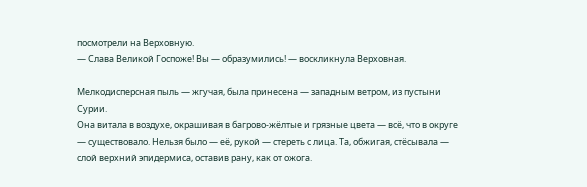посмотрели на Верховную.
— Слава Великой Госпоже! Вы — образумились! — воскликнула Верховная.

Мелкодисперсная пыль — жгучая, была принесена — западным ветром, из пустыни Сурии.
Она витала в воздухе, окрашивая в багрово-жёлтые и грязные цвета — всё, что в округе — существовало. Нельзя было — её, рукой — стереть с лица. Та, обжигая, стёсывала — слой верхний эпидермиса, оставив рану, как от ожога.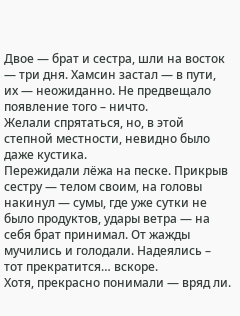Двое — брат и сестра, шли на восток — три дня. Хамсин застал — в пути, их — неожиданно. Не предвещало появление того – ничто.
Желали спрятаться, но, в этой степной местности, невидно было даже кустика.
Пережидали лёжа на песке. Прикрыв сестру — телом своим, на головы накинул — сумы, где уже сутки не было продуктов, удары ветра — на себя брат принимал. От жажды мучились и голодали. Надеялись – тот прекратится… вскоре.
Хотя, прекрасно понимали — вряд ли.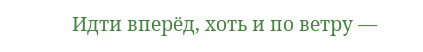Идти вперёд, хоть и по ветру —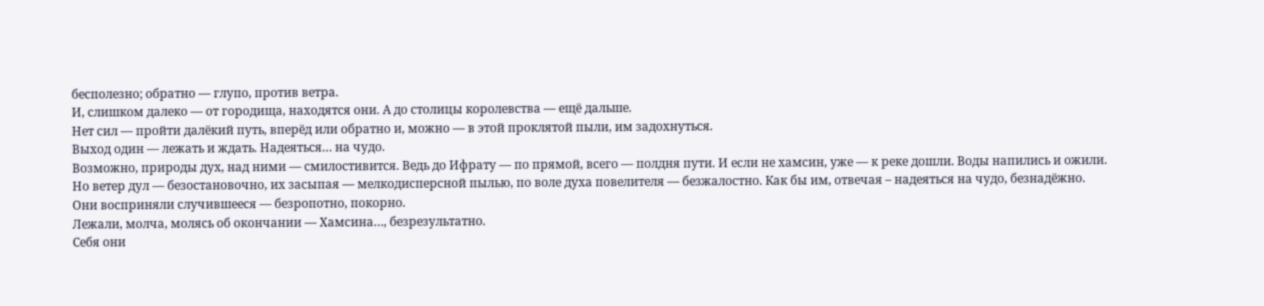бесполезно; обратно — глупо, против ветра.
И, слишком далеко — от городища, находятся они. А до столицы королевства — ещё дальше.
Нет сил — пройти далёкий путь, вперёд или обратно и, можно — в этой проклятой пыли, им задохнуться.
Выход один — лежать и ждать. Надеяться… на чудо.
Возможно, природы дух, над ними — смилостивится. Ведь до Ифрату — по прямой, всего — полдня пути. И если не хамсин, уже — к реке дошли. Воды напились и ожили.
Но ветер дул — безостановочно, их засыпая — мелкодисперсной пылью, по воле духа повелителя — безжалостно. Как бы им, отвечая – надеяться на чудо, безнадёжно.
Они восприняли случившееся — безропотно, покорно.
Лежали, молча, молясь об окончании — Хамсина…, безрезультатно.
Себя они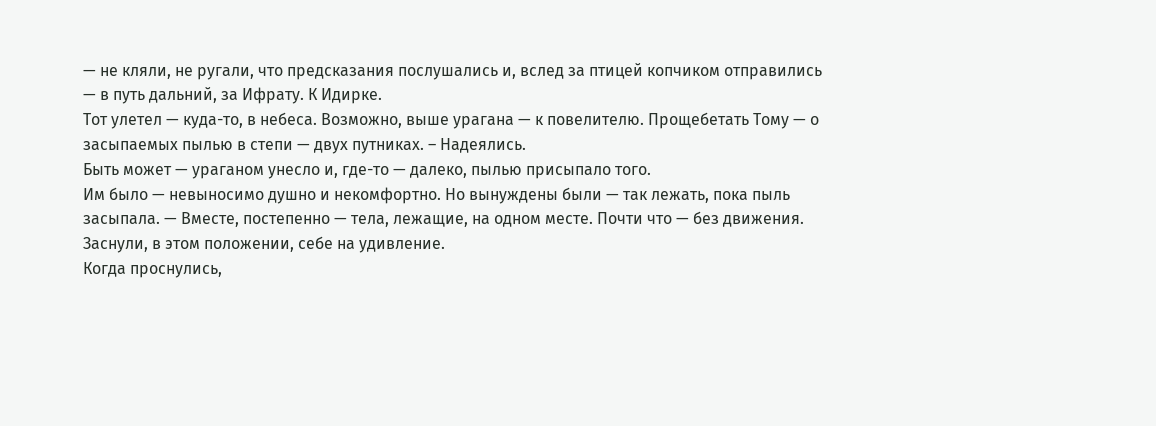— не кляли, не ругали, что предсказания послушались и, вслед за птицей копчиком отправились — в путь дальний, за Ифрату. К Идирке.
Тот улетел — куда-то, в небеса. Возможно, выше урагана — к повелителю. Прощебетать Тому — о засыпаемых пылью в степи — двух путниках. – Надеялись.
Быть может — ураганом унесло и, где-то — далеко, пылью присыпало того.
Им было — невыносимо душно и некомфортно. Но вынуждены были — так лежать, пока пыль засыпала. — Вместе, постепенно — тела, лежащие, на одном месте. Почти что — без движения.
Заснули, в этом положении, себе на удивление.
Когда проснулись,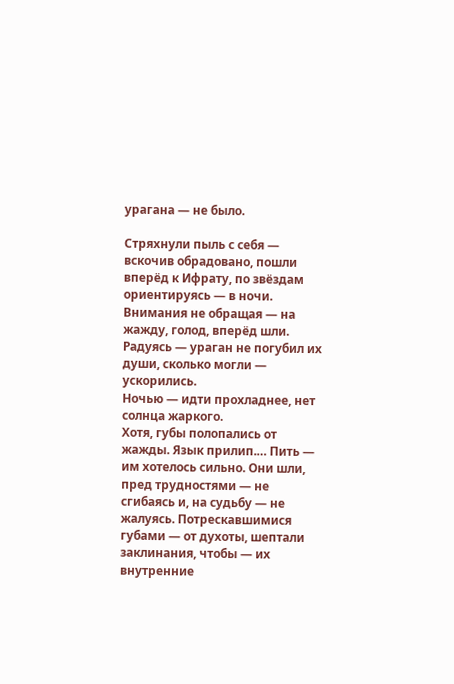урагана — не было.

Стряхнули пыль с себя — вскочив обрадовано, пошли вперёд к Ифрату, по звёздам ориентируясь — в ночи. Внимания не обращая — на жажду, голод, вперёд шли.
Радуясь — ураган не погубил их души, сколько могли — ускорились.
Ночью — идти прохладнее, нет солнца жаркого.
Хотя, губы полопались от жажды. Язык прилип.… Пить — им хотелось сильно. Они шли, пред трудностями — не сгибаясь и, на судьбу — не жалуясь. Потрескавшимися губами — от духоты, шептали заклинания, чтобы — их внутренние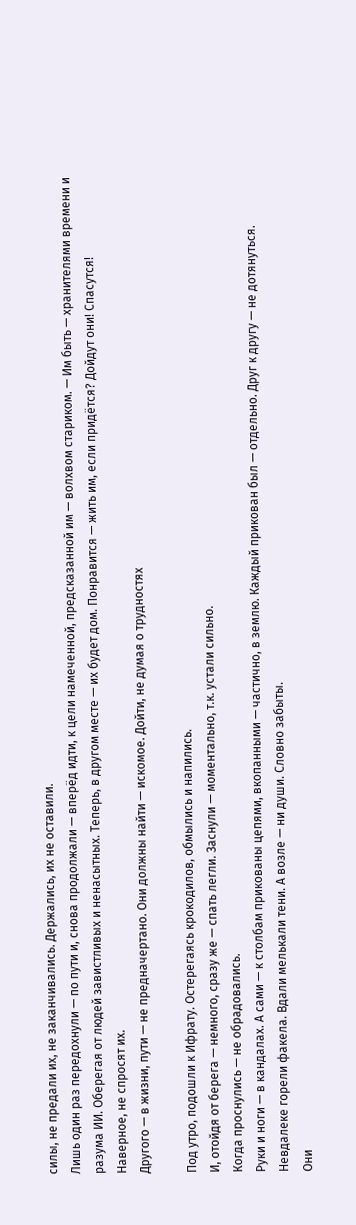силы, не предали их, не заканчивались. Держались, их не оставили.
Лишь один раз передохнули — по пути и, снова продолжали — вперёд идти, к цели намеченной, предсказанной им — волхвом стариком. — Им быть — хранителями времени и разума ИИ. Оберегая от людей завистливых и ненасытных. Теперь, в другом месте — их будет дом. Понравится — жить им, если придётся? Дойдут они! Спасутся!
Наверное, не спросят их.
Другого — в жизни, пути — не предначертано. Они должны найти — искомое. Дойти, не думая о трудностях

Под утро, подошли к Ифрату. Остерегаясь крокодилов, обмылись и напились.
И, отойдя от берега — немного, сразу же — спать легли. Заснули — моментально, т.к. устали сильно.
Когда проснулись — не обрадовались.
Руки и ноги — в кандалах. А сами — к столбам прикованы цепями, вкопанными — частично, в землю. Каждый прикован был — отдельно. Друг к другу — не дотянуться.
Невдалеке горели факела. Вдали мелькали тени. А возле — ни души. Словно забыты.
Они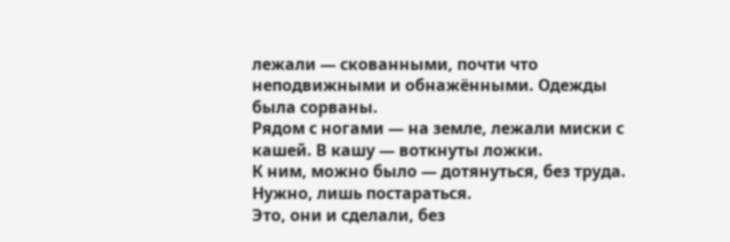лежали — скованными, почти что неподвижными и обнажёнными. Одежды была сорваны.
Рядом с ногами — на земле, лежали миски с кашей. В кашу — воткнуты ложки.
К ним, можно было — дотянуться, без труда. Нужно, лишь постараться.
Это, они и сделали, без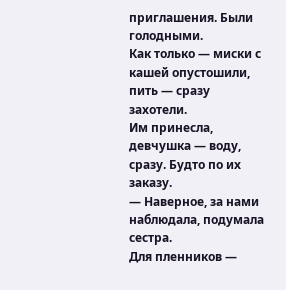приглашения. Были голодными.
Как только — миски с кашей опустошили, пить — сразу захотели.
Им принесла, девчушка — воду, сразу. Будто по их заказу.
— Наверное, за нами наблюдала, подумала сестра.
Для пленников —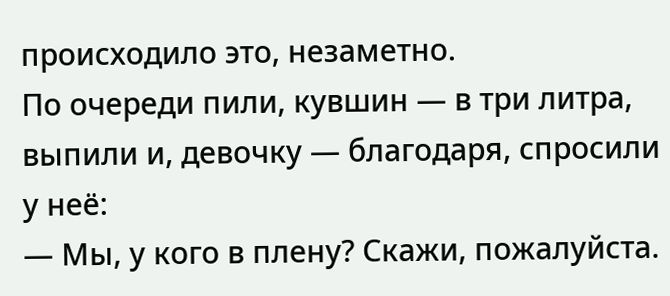происходило это, незаметно.
По очереди пили, кувшин — в три литра, выпили и, девочку — благодаря, спросили у неё:
— Мы, у кого в плену? Скажи, пожалуйста.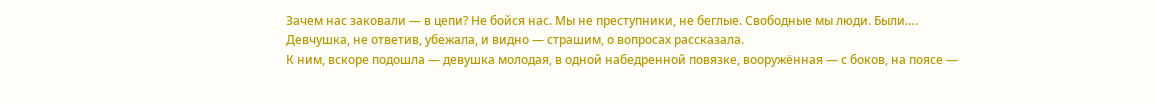Зачем нас заковали — в цепи? Не бойся нас. Мы не преступники, не беглые. Свободные мы люди. Были….
Девчушка, не ответив, убежала, и видно — страшим, о вопросах рассказала.
К ним, вскоре подошла — девушка молодая, в одной набедренной повязке, вооружённая — с боков, на поясе —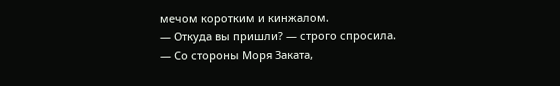мечом коротким и кинжалом.
— Откуда вы пришли? — строго спросила.
— Со стороны Моря Заката,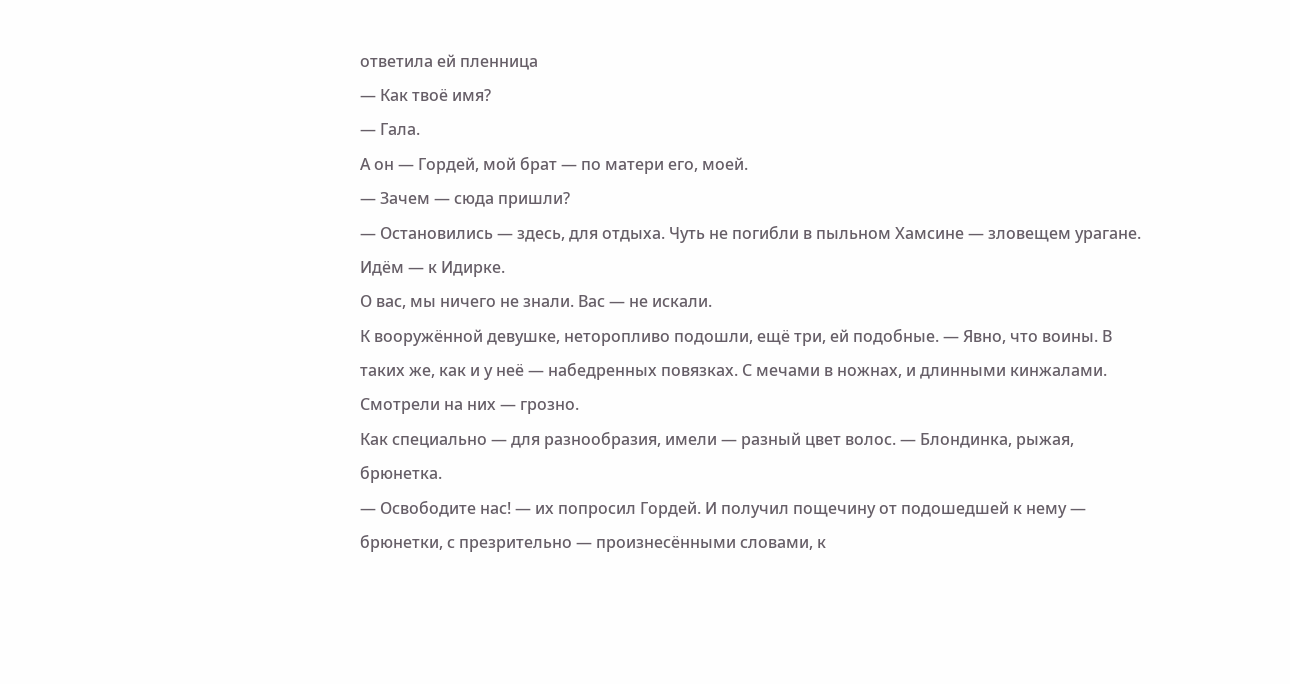ответила ей пленница
— Как твоё имя?
— Гала.
А он — Гордей, мой брат — по матери его, моей.
— Зачем — сюда пришли?
— Остановились — здесь, для отдыха. Чуть не погибли в пыльном Хамсине — зловещем урагане. Идём — к Идирке.
О вас, мы ничего не знали. Вас — не искали.
К вооружённой девушке, неторопливо подошли, ещё три, ей подобные. — Явно, что воины. В таких же, как и у неё — набедренных повязках. С мечами в ножнах, и длинными кинжалами.
Смотрели на них — грозно.
Как специально — для разнообразия, имели — разный цвет волос. — Блондинка, рыжая, брюнетка.
— Освободите нас! — их попросил Гордей. И получил пощечину от подошедшей к нему — брюнетки, с презрительно — произнесёнными словами, к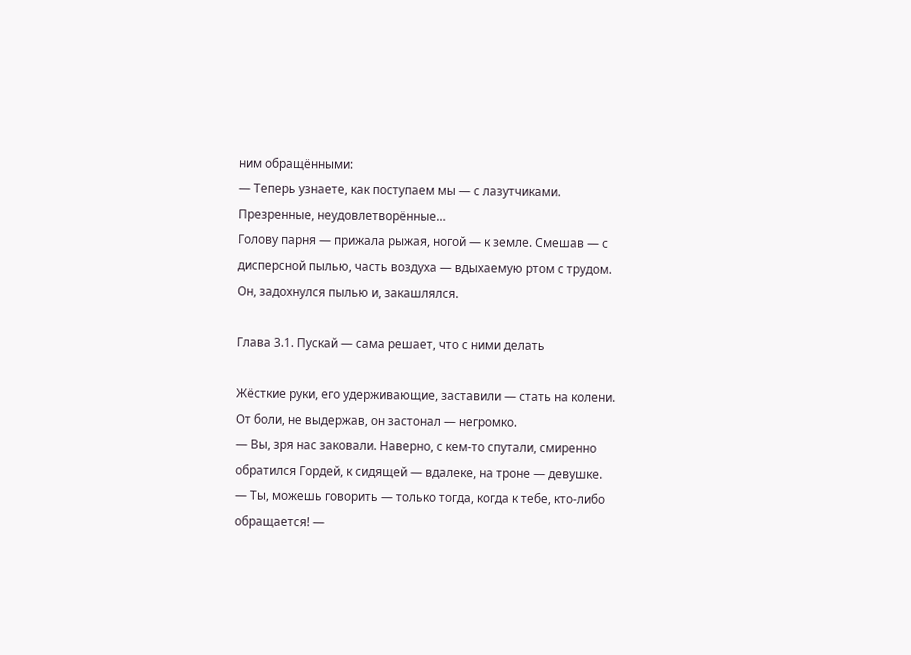ним обращёнными:
— Теперь узнаете, как поступаем мы — с лазутчиками. Презренные, неудовлетворённые…
Голову парня — прижала рыжая, ногой — к земле. Смешав — с дисперсной пылью, часть воздуха — вдыхаемую ртом с трудом.
Он, задохнулся пылью и, закашлялся.

Глава 3.1. Пускай — сама решает, что с ними делать

Жёсткие руки, его удерживающие, заставили — стать на колени. От боли, не выдержав, он застонал — негромко.
— Вы, зря нас заковали. Наверно, с кем-то спутали, смиренно обратился Гордей, к сидящей — вдалеке, на троне — девушке.
— Ты, можешь говорить — только тогда, когда к тебе, кто-либо обращается! —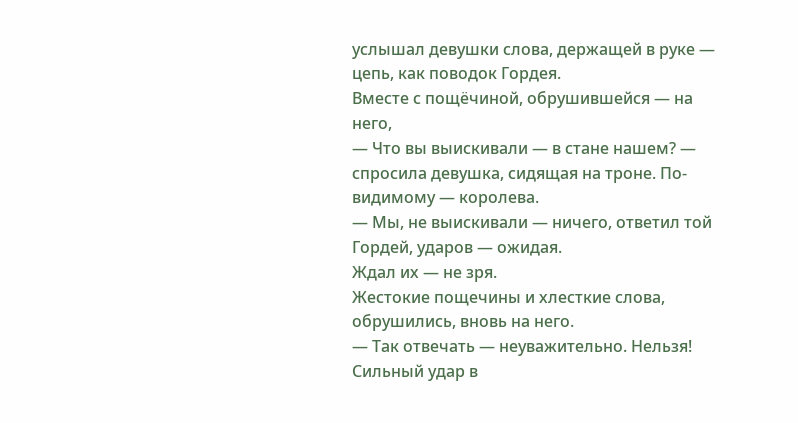услышал девушки слова, держащей в руке — цепь, как поводок Гордея.
Вместе с пощёчиной, обрушившейся — на него,
— Что вы выискивали — в стане нашем? — спросила девушка, сидящая на троне. По-видимому — королева.
— Мы, не выискивали — ничего, ответил той Гордей, ударов — ожидая.
Ждал их — не зря.
Жестокие пощечины и хлесткие слова, обрушились, вновь на него.
— Так отвечать — неуважительно. Нельзя!
Сильный удар в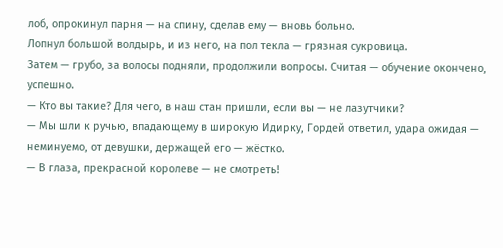лоб, опрокинул парня — на спину, сделав ему — вновь больно.
Лопнул большой волдырь, и из него, на пол текла — грязная сукровица.
Затем — грубо, за волосы подняли, продолжили вопросы. Считая — обучение окончено, успешно.
— Кто вы такие? Для чего, в наш стан пришли, если вы — не лазутчики?
— Мы шли к ручью, впадающему в широкую Идирку, Гордей ответил, удара ожидая — неминуемо, от девушки, держащей его — жёстко.
— В глаза, прекрасной королеве — не смотреть!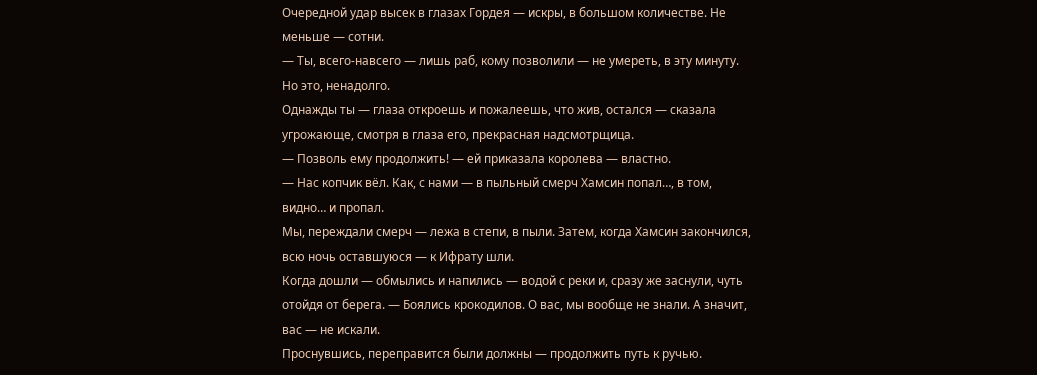Очередной удар высек в глазах Гордея — искры, в большом количестве. Не меньше — сотни.
— Ты, всего-навсего — лишь раб, кому позволили — не умереть, в эту минуту.
Но это, ненадолго.
Однажды ты — глаза откроешь и пожалеешь, что жив, остался — сказала угрожающе, смотря в глаза его, прекрасная надсмотрщица.
— Позволь ему продолжить! — ей приказала королева — властно.
— Нас копчик вёл. Как, с нами — в пыльный смерч Хамсин попал…, в том, видно… и пропал.
Мы, переждали смерч — лежа в степи, в пыли. Затем, когда Хамсин закончился, всю ночь оставшуюся — к Ифрату шли.
Когда дошли — обмылись и напились — водой с реки и, сразу же заснули, чуть отойдя от берега. — Боялись крокодилов. О вас, мы вообще не знали. А значит, вас — не искали.
Проснувшись, переправится были должны — продолжить путь к ручью.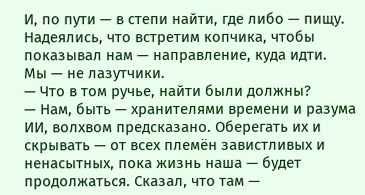И, по пути — в степи найти, где либо — пищу. Надеялись, что встретим копчика, чтобы показывал нам — направление, куда идти.
Мы — не лазутчики.
— Что в том ручье, найти были должны?
— Нам, быть — хранителями времени и разума ИИ, волхвом предсказано. Оберегать их и скрывать — от всех племён завистливых и ненасытных, пока жизнь наша — будет продолжаться. Сказал, что там —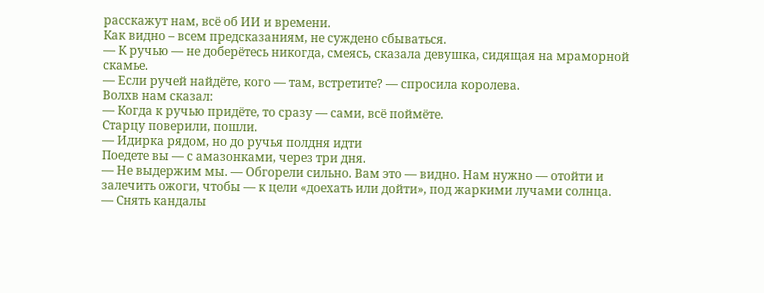расскажут нам, всё об ИИ и времени.
Как видно – всем предсказаниям, не суждено сбываться.
— К ручью — не доберётесь никогда, смеясь, сказала девушка, сидящая на мраморной скамье.
— Если ручей найдёте, кого — там, встретите? — спросила королева.
Волхв нам сказал:
— Когда к ручью придёте, то сразу — сами, всё поймёте.
Старцу поверили, пошли.
— Идирка рядом, но до ручья полдня идти
Поедете вы — с амазонками, через три дня.
— Не выдержим мы. — Обгорели сильно. Вам это — видно. Нам нужно — отойти и залечить ожоги, чтобы — к цели «доехать или дойти», под жаркими лучами солнца.
— Снять кандалы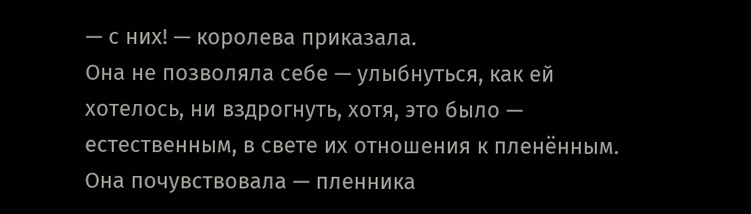— с них! — королева приказала.
Она не позволяла себе — улыбнуться, как ей хотелось, ни вздрогнуть, хотя, это было — естественным, в свете их отношения к пленённым.
Она почувствовала — пленника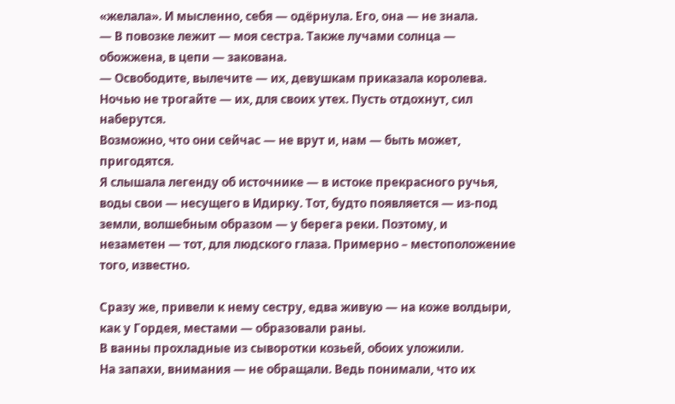«желала». И мысленно, себя — одёрнула. Его, она — не знала.
— В повозке лежит — моя сестра. Также лучами солнца — обожжена, в цепи — закована.
— Освободите, вылечите — их, девушкам приказала королева.
Ночью не трогайте — их, для своих утех. Пусть отдохнут, сил наберутся.
Возможно, что они сейчас — не врут и, нам — быть может, пригодятся.
Я слышала легенду об источнике — в истоке прекрасного ручья, воды свои — несущего в Идирку. Тот, будто появляется — из-под земли, волшебным образом — у берега реки. Поэтому, и незаметен — тот, для людского глаза. Примерно – местоположение того, известно.

Сразу же, привели к нему сестру, едва живую — на коже волдыри, как у Гордея, местами — образовали раны.
В ванны прохладные из сыворотки козьей, обоих уложили.
На запахи, внимания — не обращали. Ведь понимали, что их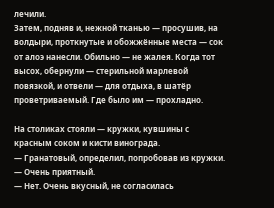лечили.
Затем, подняв и, нежной тканью — просушив, на волдыри, проткнутые и обожжённые места — сок от алоэ нанесли. Обильно — не жалея. Когда тот высох, обернули — стерильной марлевой повязкой, и отвели — для отдыха, в шатёр проветриваемый. Где было им — прохладно.

На столиках стояли — кружки, кувшины с красным соком и кисти винограда.
— Гранатовый, определил, попробовав из кружки. — Очень приятный.
— Нет. Очень вкусный, не согласилась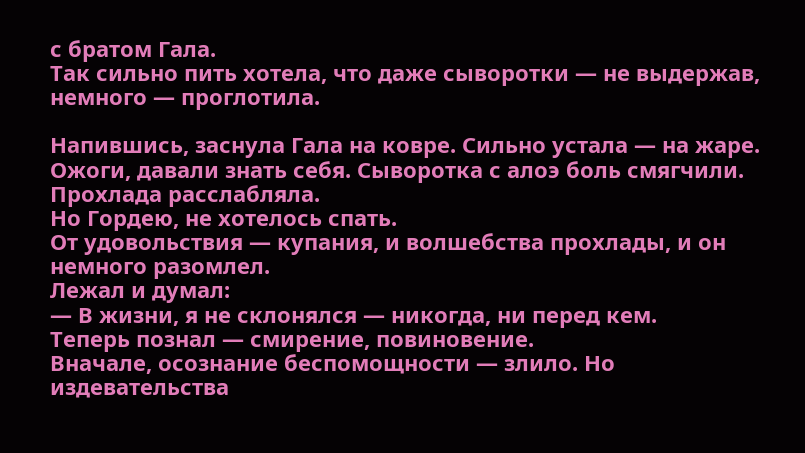с братом Гала.
Так сильно пить хотела, что даже сыворотки — не выдержав, немного — проглотила.

Напившись, заснула Гала на ковре. Сильно устала — на жаре. Ожоги, давали знать себя. Сыворотка с алоэ боль смягчили. Прохлада расслабляла.
Но Гордею, не хотелось спать.
От удовольствия — купания, и волшебства прохлады, и он немного разомлел.
Лежал и думал:
— В жизни, я не склонялся — никогда, ни перед кем.
Теперь познал — смирение, повиновение.
Вначале, осознание беспомощности — злило. Но издевательства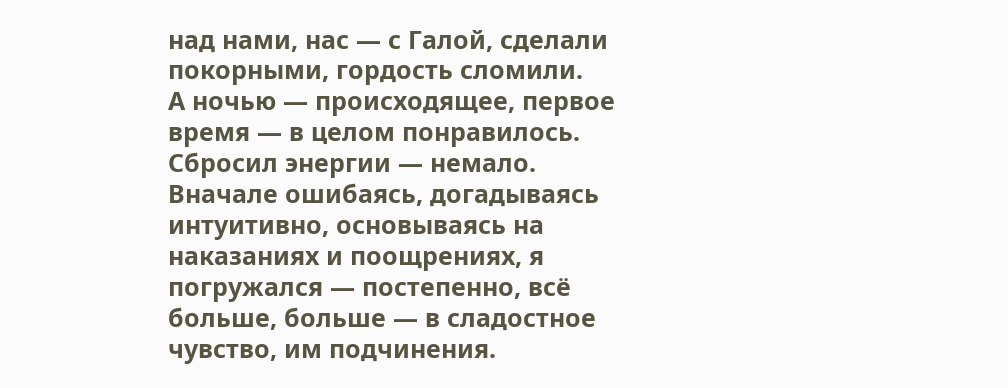над нами, нас — с Галой, сделали покорными, гордость сломили.
А ночью — происходящее, первое время — в целом понравилось. Сбросил энергии — немало.
Вначале ошибаясь, догадываясь интуитивно, основываясь на наказаниях и поощрениях, я погружался — постепенно, всё больше, больше — в сладостное чувство, им подчинения.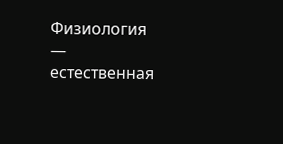Физиология — естественная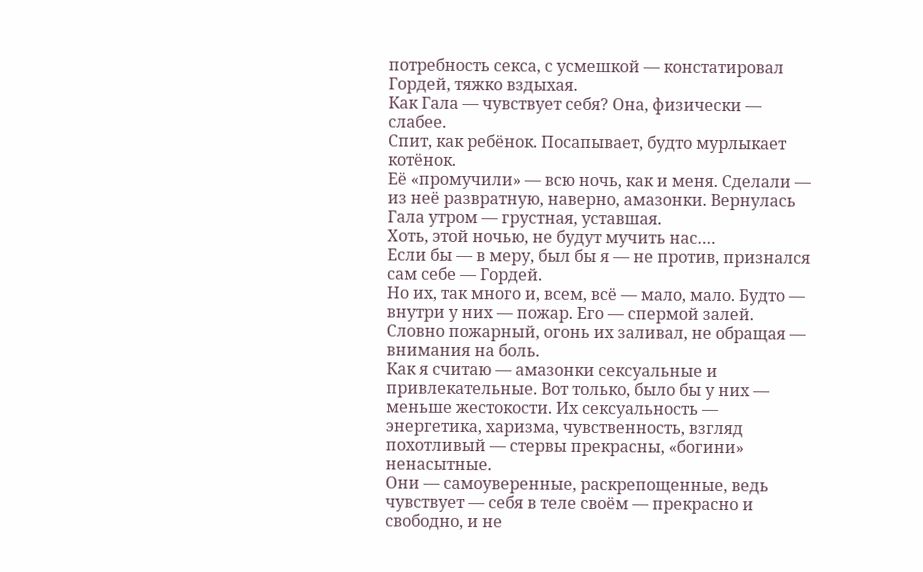потребность секса, с усмешкой — констатировал Гордей, тяжко вздыхая.
Как Гала — чувствует себя? Она, физически — слабее.
Спит, как ребёнок. Посапывает, будто мурлыкает котёнок.
Её «промучили» — всю ночь, как и меня. Сделали — из неё развратную, наверно, амазонки. Вернулась Гала утром — грустная, уставшая.
Хоть, этой ночью, не будут мучить нас….
Если бы — в меру, был бы я — не против, признался сам себе — Гордей.
Но их, так много и, всем, всё — мало, мало. Будто — внутри у них — пожар. Его — спермой залей.
Словно пожарный, огонь их заливал, не обращая — внимания на боль.
Как я считаю — амазонки сексуальные и привлекательные. Вот только, было бы у них — меньше жестокости. Их сексуальность — энергетика, харизма, чувственность, взгляд похотливый — стервы прекрасны, «богини» ненасытные.
Они — самоуверенные, раскрепощенные, ведь чувствует — себя в теле своём — прекрасно и свободно, и не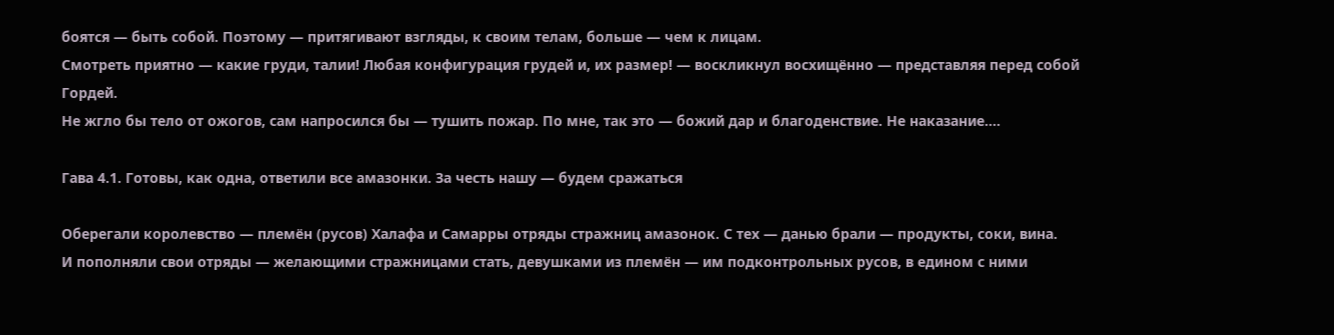боятся — быть собой. Поэтому — притягивают взгляды, к своим телам, больше — чем к лицам.
Смотреть приятно — какие груди, талии! Любая конфигурация грудей и, их размер! — воскликнул восхищённо — представляя перед собой Гордей.
Не жгло бы тело от ожогов, сам напросился бы — тушить пожар. По мне, так это — божий дар и благоденствие. Не наказание….

Гава 4.1. Готовы, как одна, ответили все амазонки. За честь нашу — будем сражаться

Оберегали королевство — племён (русов) Халафа и Самарры отряды стражниц амазонок. С тех — данью брали — продукты, соки, вина.
И пополняли свои отряды — желающими стражницами стать, девушками из племён — им подконтрольных русов, в едином с ними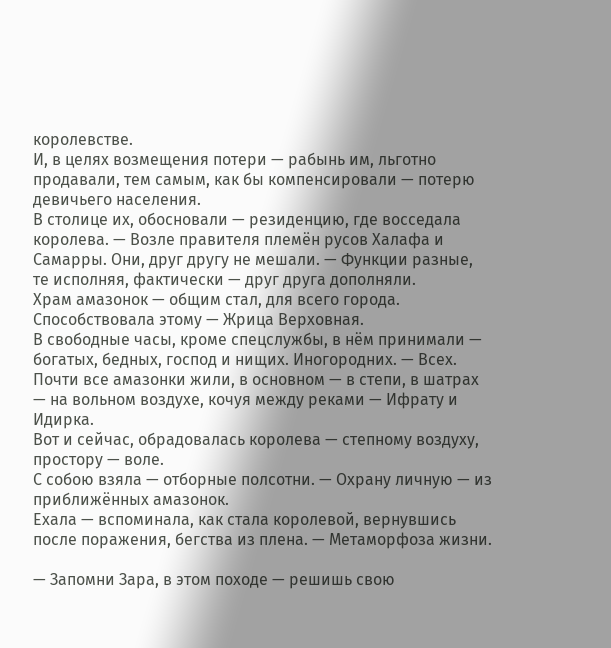королевстве.
И, в целях возмещения потери — рабынь им, льготно продавали, тем самым, как бы компенсировали — потерю девичьего населения.
В столице их, обосновали — резиденцию, где восседала королева. — Возле правителя племён русов Халафа и Самарры. Они, друг другу не мешали. — Функции разные, те исполняя, фактически — друг друга дополняли.
Храм амазонок — общим стал, для всего города. Способствовала этому — Жрица Верховная.
В свободные часы, кроме спецслужбы, в нём принимали — богатых, бедных, господ и нищих. Иногородних. — Всех.
Почти все амазонки жили, в основном — в степи, в шатрах — на вольном воздухе, кочуя между реками — Ифрату и Идирка.
Вот и сейчас, обрадовалась королева — степному воздуху, простору — воле.
С собою взяла — отборные полсотни. — Охрану личную — из приближённых амазонок.
Ехала — вспоминала, как стала королевой, вернувшись после поражения, бегства из плена. — Метаморфоза жизни.

— Запомни Зара, в этом походе — решишь свою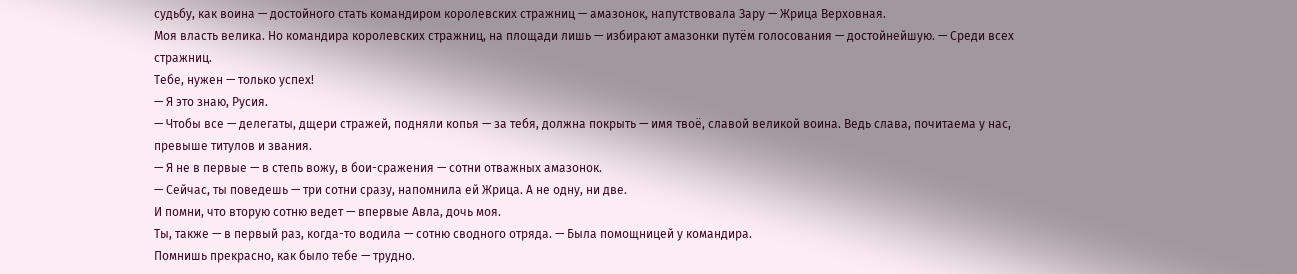судьбу, как воина — достойного стать командиром королевских стражниц — амазонок, напутствовала Зару — Жрица Верховная.
Моя власть велика. Но командира королевских стражниц, на площади лишь — избирают амазонки путём голосования — достойнейшую. — Среди всех стражниц.
Тебе, нужен — только успех!
— Я это знаю, Русия.
— Чтобы все — делегаты, дщери стражей, подняли копья — за тебя, должна покрыть — имя твоё, славой великой воина. Ведь слава, почитаема у нас, превыше титулов и звания.
— Я не в первые — в степь вожу, в бои-сражения — сотни отважных амазонок.
— Сейчас, ты поведешь — три сотни сразу, напомнила ей Жрица. А не одну, ни две.
И помни, что вторую сотню ведет — впервые Авла, дочь моя.
Ты, также — в первый раз, когда-то водила — сотню сводного отряда. — Была помощницей у командира.
Помнишь прекрасно, как было тебе — трудно.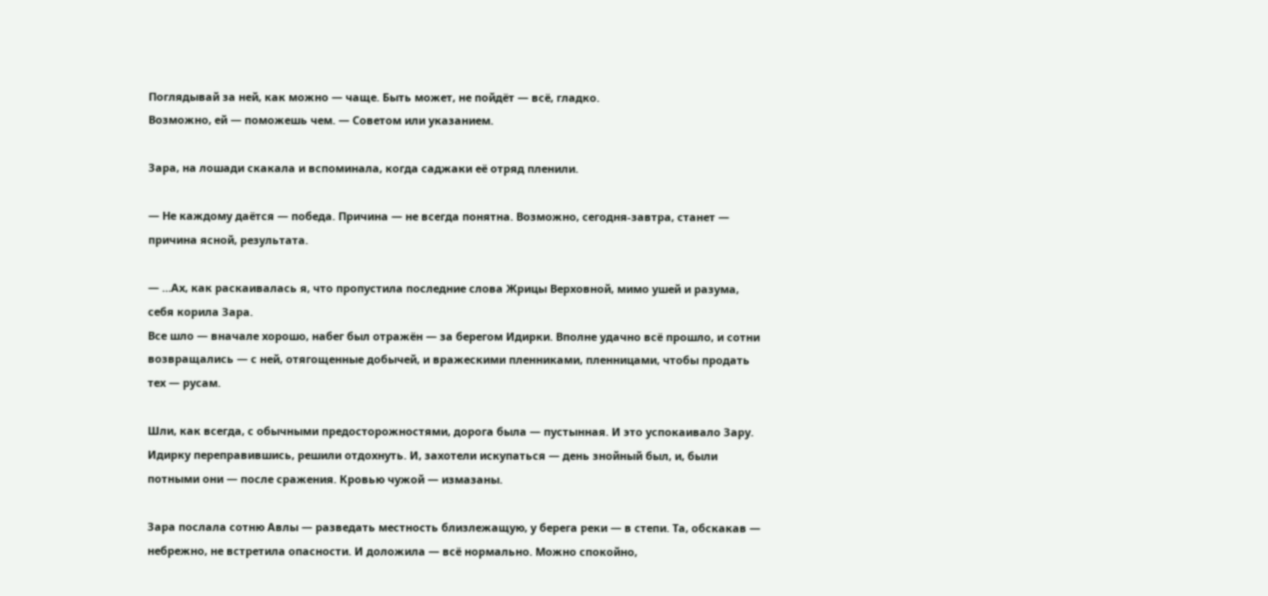Поглядывай за ней, как можно — чаще. Быть может, не пойдёт — всё, гладко.
Возможно, ей — поможешь чем. — Советом или указанием.

Зара, на лошади скакала и вспоминала, когда саджаки её отряд пленили.

— Не каждому даётся — победа. Причина — не всегда понятна. Возможно, сегодня-завтра, станет — причина ясной, результата.

— …Ах, как раскаивалась я, что пропустила последние слова Жрицы Верховной, мимо ушей и разума, себя корила Зара.
Все шло — вначале хорошо, набег был отражён — за берегом Идирки. Вполне удачно всё прошло, и сотни возвращались — с ней, отягощенные добычей, и вражескими пленниками, пленницами, чтобы продать тех — русам.

Шли, как всегда, с обычными предосторожностями, дорога была — пустынная. И это успокаивало Зару.
Идирку переправившись, решили отдохнуть. И, захотели искупаться — день знойный был, и, были потными они — после сражения. Кровью чужой — измазаны.

Зара послала сотню Авлы — разведать местность близлежащую, у берега реки — в степи. Та, обскакав — небрежно, не встретила опасности. И доложила — всё нормально. Можно спокойно,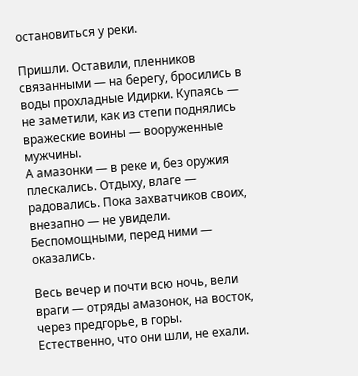остановиться у реки.

Пришли. Оставили, пленников связанными — на берегу, бросились в воды прохладные Идирки. Купаясь — не заметили, как из степи поднялись вражеские воины — вооруженные мужчины.
А амазонки — в реке и, без оружия плескались. Отдыху, влаге — радовались. Пока захватчиков своих, внезапно — не увидели. Беспомощными, перед ними — оказались.

Весь вечер и почти всю ночь, вели враги — отряды амазонок, на восток, через предгорье, в горы.
Естественно, что они шли, не ехали.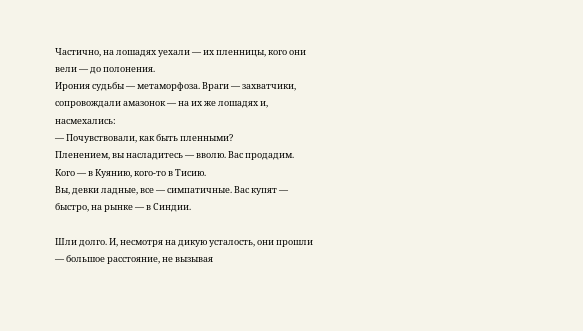Частично, на лошадях уехали — их пленницы, кого они вели — до полонения.
Ирония судьбы — метаморфоза. Враги — захватчики, сопровождали амазонок — на их же лошадях и, насмехались:
— Почувствовали, как быть пленными?
Пленением, вы насладитесь — вволю. Вас продадим. Кого — в Куянию, кого-то в Тисию.
Вы, девки ладные, все — симпатичные. Вас купят — быстро, на рынке — в Синдии.

Шли долго. И, несмотря на дикую усталость, они прошли — большое расстояние, не вызывая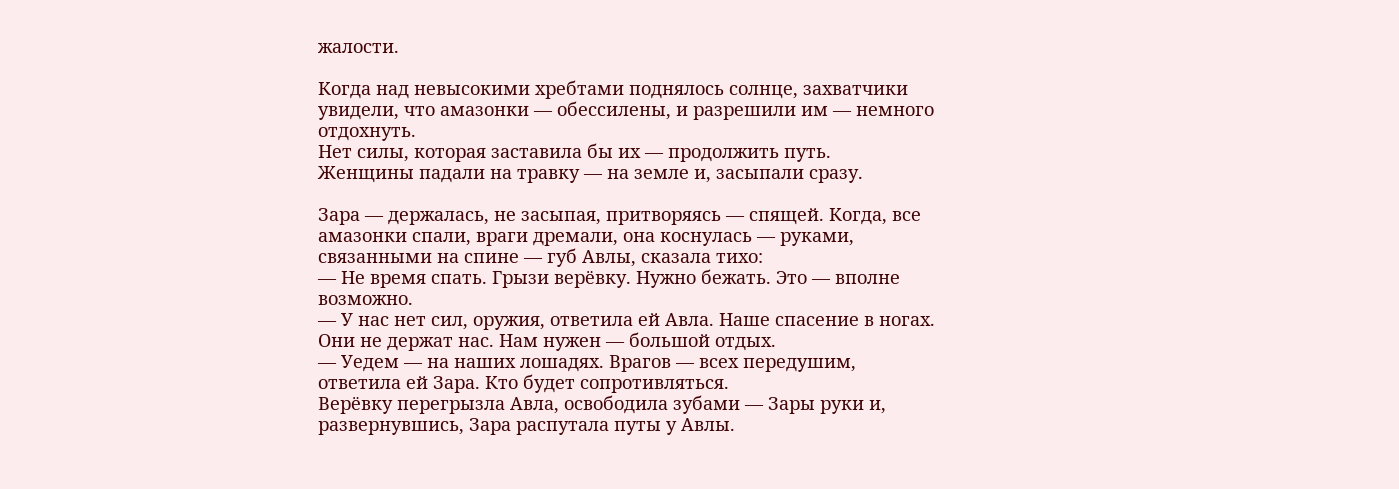жалости.

Когда над невысокими хребтами поднялось солнце, захватчики увидели, что амазонки — обессилены, и разрешили им — немного отдохнуть.
Нет силы, которая заставила бы их — продолжить путь.
Женщины падали на травку — на земле и, засыпали сразу.

Зара — держалась, не засыпая, притворяясь — спящей. Когда, все амазонки спали, враги дремали, она коснулась — руками, связанными на спине — губ Авлы, сказала тихо:
— Не время спать. Грызи верёвку. Нужно бежать. Это — вполне возможно.
— У нас нет сил, оружия, ответила ей Авла. Наше спасение в ногах. Они не держат нас. Нам нужен — большой отдых.
— Уедем — на наших лошадях. Врагов — всех передушим, ответила ей Зара. Кто будет сопротивляться.
Верёвку перегрызла Авла, освободила зубами — Зары руки и, развернувшись, Зара распутала путы у Авлы.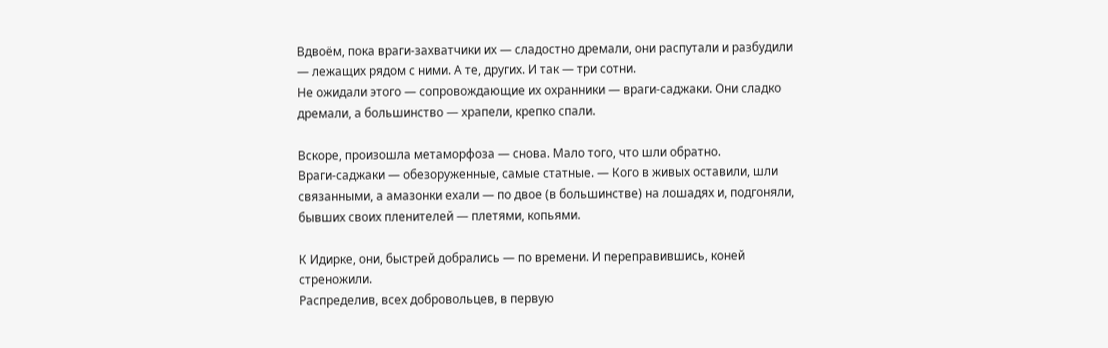Вдвоём, пока враги-захватчики их — сладостно дремали, они распутали и разбудили — лежащих рядом с ними. А те, других. И так — три сотни.
Не ожидали этого — сопровождающие их охранники — враги-саджаки. Они сладко дремали, а большинство — храпели, крепко спали.

Вскоре, произошла метаморфоза — снова. Мало того, что шли обратно.
Враги-саджаки — обезоруженные, самые статные. — Кого в живых оставили, шли связанными, а амазонки ехали — по двое (в большинстве) на лошадях и, подгоняли, бывших своих пленителей — плетями, копьями.

К Идирке, они, быстрей добрались — по времени. И переправившись, коней стреножили.
Распределив, всех добровольцев, в первую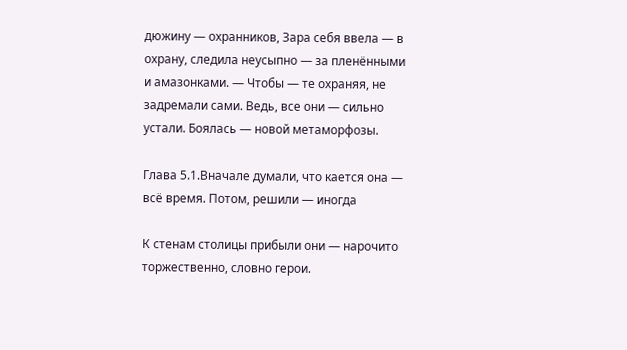дюжину — охранников, Зара себя ввела — в охрану, следила неусыпно — за пленёнными и амазонками. — Чтобы — те охраняя, не задремали сами. Ведь, все они — сильно устали. Боялась — новой метаморфозы.

Глава 5.1.Вначале думали, что кается она — всё время. Потом, решили — иногда

К стенам столицы прибыли они — нарочито торжественно, словно герои.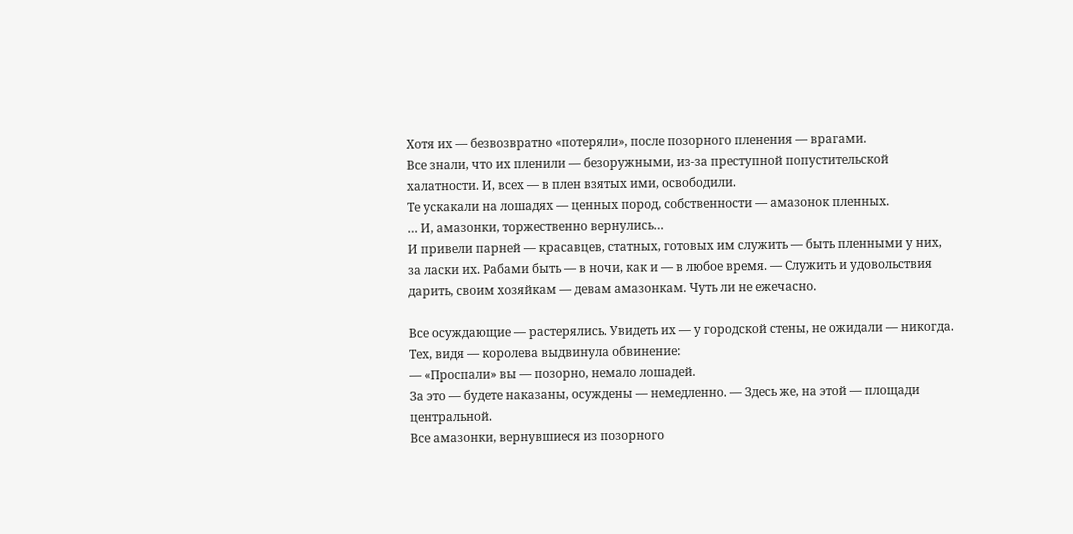Хотя их — безвозвратно «потеряли», после позорного пленения — врагами.
Все знали, что их пленили — безоружными, из-за преступной попустительской халатности. И, всех — в плен взятых ими, освободили.
Те ускакали на лошадях — ценных пород, собственности — амазонок пленных.
… И, амазонки, торжественно вернулись…
И привели парней — красавцев, статных, готовых им служить — быть пленными у них, за ласки их. Рабами быть — в ночи, как и — в любое время. — Служить и удовольствия дарить, своим хозяйкам — девам амазонкам. Чуть ли не ежечасно.

Все осуждающие — растерялись. Увидеть их — у городской стены, не ожидали — никогда.
Тех, видя — королева выдвинула обвинение:
— «Проспали» вы — позорно, немало лошадей.
За это — будете наказаны, осуждены — немедленно. — Здесь же, на этой — площади центральной.
Все амазонки, вернувшиеся из позорного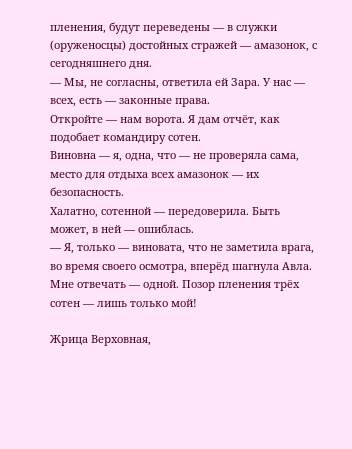пленения, будут переведены — в служки (оруженосцы) достойных стражей — амазонок, с сегодняшнего дня.
— Мы, не согласны, ответила ей Зара. У нас — всех, есть — законные права.
Откройте — нам ворота. Я дам отчёт, как подобает командиру сотен.
Виновна — я, одна, что — не проверяла сама, место для отдыха всех амазонок — их безопасность.
Халатно, сотенной — передоверила. Быть может, в ней — ошиблась.
— Я, только — виновата, что не заметила врага, во время своего осмотра, вперёд шагнула Авла.
Мне отвечать — одной. Позор пленения трёх сотен — лишь только мой!

Жрица Верховная,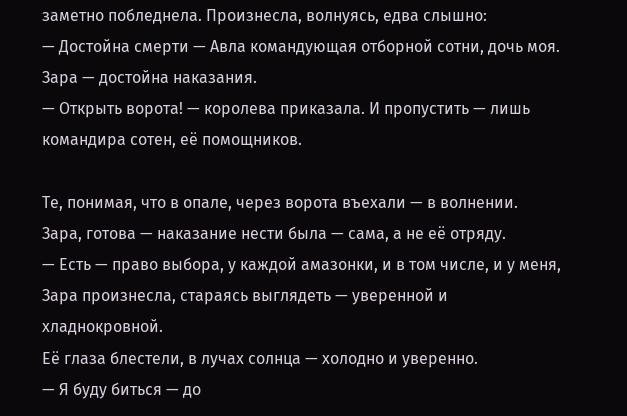заметно побледнела. Произнесла, волнуясь, едва слышно:
— Достойна смерти — Авла командующая отборной сотни, дочь моя. Зара — достойна наказания.
— Открыть ворота! — королева приказала. И пропустить — лишь командира сотен, её помощников.

Те, понимая, что в опале, через ворота въехали — в волнении.
Зара, готова — наказание нести была — сама, а не её отряду.
— Есть — право выбора, у каждой амазонки, и в том числе, и у меня, Зара произнесла, стараясь выглядеть — уверенной и хладнокровной.
Её глаза блестели, в лучах солнца — холодно и уверенно.
— Я буду биться — до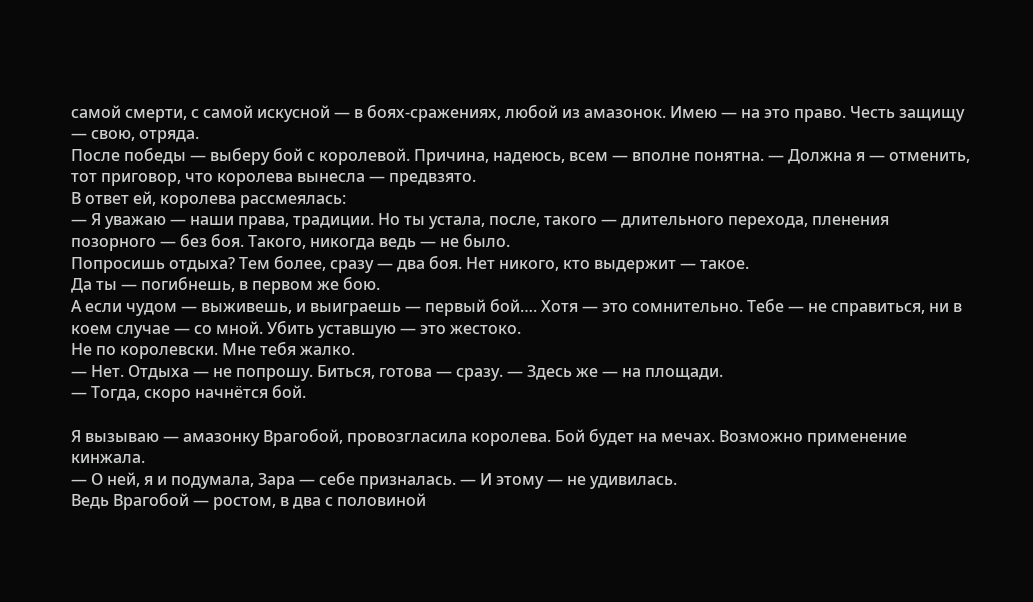самой смерти, с самой искусной — в боях-сражениях, любой из амазонок. Имею — на это право. Честь защищу — свою, отряда.
После победы — выберу бой с королевой. Причина, надеюсь, всем — вполне понятна. — Должна я — отменить, тот приговор, что королева вынесла — предвзято.
В ответ ей, королева рассмеялась:
— Я уважаю — наши права, традиции. Но ты устала, после, такого — длительного перехода, пленения позорного — без боя. Такого, никогда ведь — не было.
Попросишь отдыха? Тем более, сразу — два боя. Нет никого, кто выдержит — такое.
Да ты — погибнешь, в первом же бою.
А если чудом — выживешь, и выиграешь — первый бой…. Хотя — это сомнительно. Тебе — не справиться, ни в коем случае — со мной. Убить уставшую — это жестоко.
Не по королевски. Мне тебя жалко.
— Нет. Отдыха — не попрошу. Биться, готова — сразу. — Здесь же — на площади.
— Тогда, скоро начнётся бой.

Я вызываю — амазонку Врагобой, провозгласила королева. Бой будет на мечах. Возможно применение кинжала.
— О ней, я и подумала, Зара — себе призналась. — И этому — не удивилась.
Ведь Врагобой — ростом, в два с половиной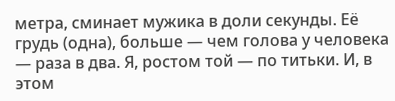метра, сминает мужика в доли секунды. Её грудь (одна), больше — чем голова у человека — раза в два. Я, ростом той — по титьки. И, в этом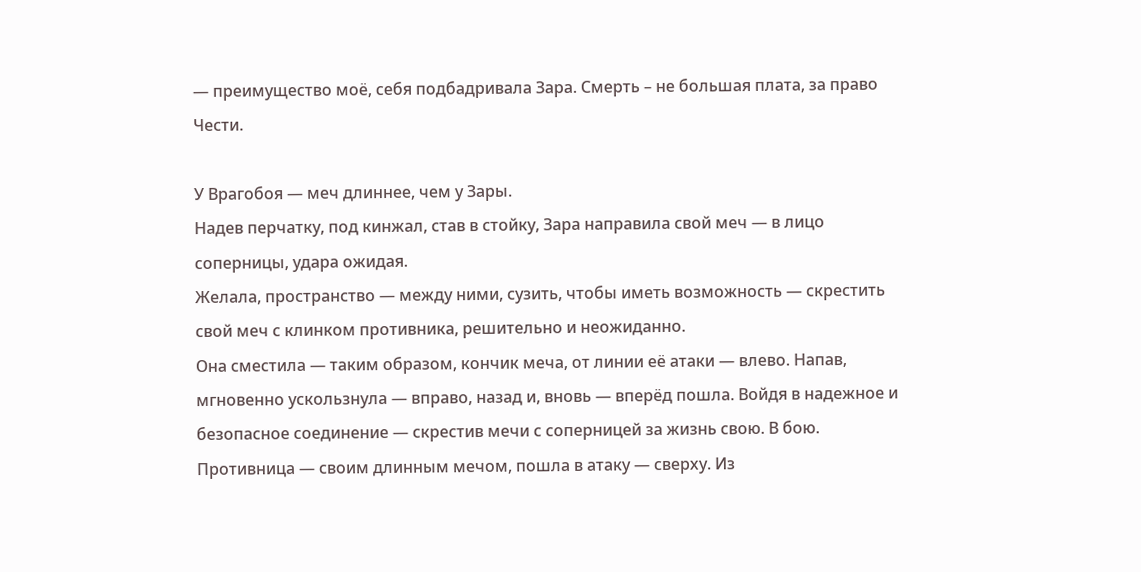— преимущество моё, себя подбадривала Зара. Смерть – не большая плата, за право Чести.

У Врагобоя — меч длиннее, чем у Зары.
Надев перчатку, под кинжал, став в стойку, Зара направила свой меч — в лицо соперницы, удара ожидая.
Желала, пространство — между ними, сузить, чтобы иметь возможность — скрестить свой меч с клинком противника, решительно и неожиданно.
Она сместила — таким образом, кончик меча, от линии её атаки — влево. Напав, мгновенно ускользнула — вправо, назад и, вновь — вперёд пошла. Войдя в надежное и безопасное соединение — скрестив мечи с соперницей за жизнь свою. В бою.
Противница — своим длинным мечом, пошла в атаку — сверху. Из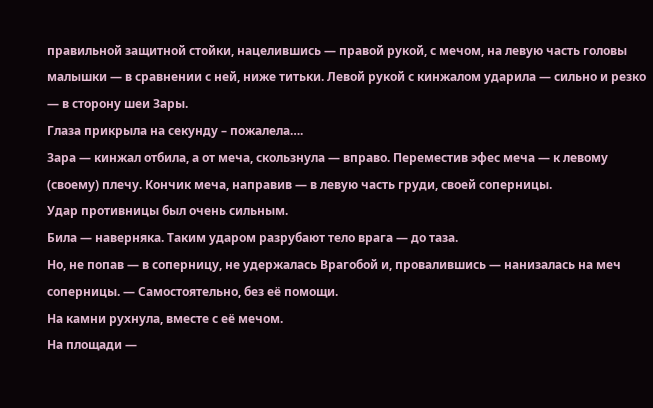правильной защитной стойки, нацелившись — правой рукой, с мечом, на левую часть головы малышки — в сравнении с ней, ниже титьки. Левой рукой с кинжалом ударила — сильно и резко — в сторону шеи Зары.
Глаза прикрыла на секунду – пожалела….
Зара — кинжал отбила, а от меча, скользнула — вправо. Переместив эфес меча — к левому (своему) плечу. Кончик меча, направив — в левую часть груди, своей соперницы.
Удар противницы был очень сильным.
Била — наверняка. Таким ударом разрубают тело врага — до таза.
Но, не попав — в соперницу, не удержалась Врагобой и, провалившись — нанизалась на меч соперницы. — Самостоятельно, без её помощи.
На камни рухнула, вместе с её мечом.
На площади —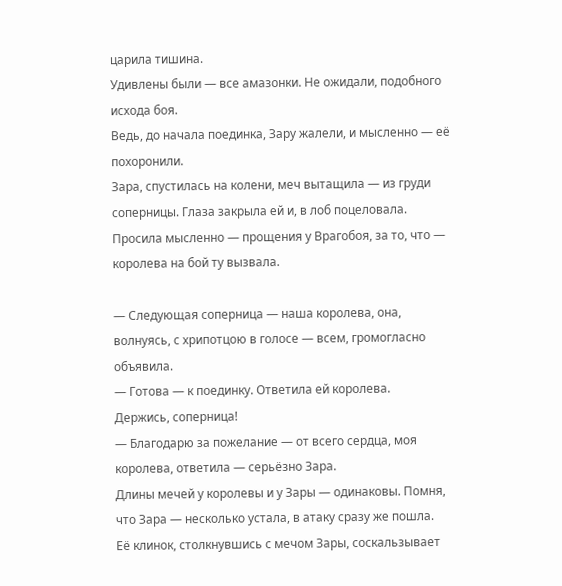царила тишина.
Удивлены были — все амазонки. Не ожидали, подобного исхода боя.
Ведь, до начала поединка, Зару жалели, и мысленно — её похоронили.
Зара, спустилась на колени, меч вытащила — из груди соперницы. Глаза закрыла ей и, в лоб поцеловала.
Просила мысленно — прощения у Врагобоя, за то, что — королева на бой ту вызвала.

— Следующая соперница — наша королева, она, волнуясь, с хрипотцою в голосе — всем, громогласно объявила.
— Готова — к поединку. Ответила ей королева.
Держись, соперница!
— Благодарю за пожелание — от всего сердца, моя королева, ответила — серьёзно Зара.
Длины мечей у королевы и у Зары — одинаковы. Помня, что Зара — несколько устала, в атаку сразу же пошла.
Её клинок, столкнувшись с мечом Зары, соскальзывает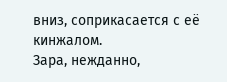вниз, соприкасается с её кинжалом.
Зара, нежданно,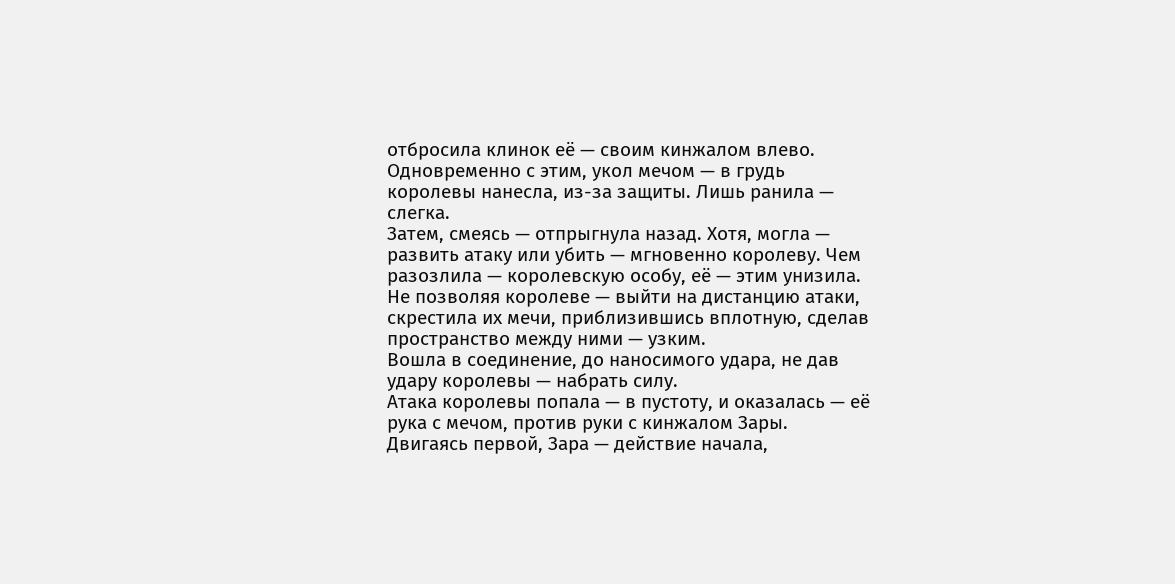отбросила клинок её — своим кинжалом влево. Одновременно с этим, укол мечом — в грудь королевы нанесла, из-за защиты. Лишь ранила — слегка.
Затем, смеясь — отпрыгнула назад. Хотя, могла — развить атаку или убить — мгновенно королеву. Чем разозлила — королевскую особу, её — этим унизила.
Не позволяя королеве — выйти на дистанцию атаки, скрестила их мечи, приблизившись вплотную, сделав пространство между ними — узким.
Вошла в соединение, до наносимого удара, не дав удару королевы — набрать силу.
Атака королевы попала — в пустоту, и оказалась — её рука с мечом, против руки с кинжалом Зары.
Двигаясь первой, Зара — действие начала,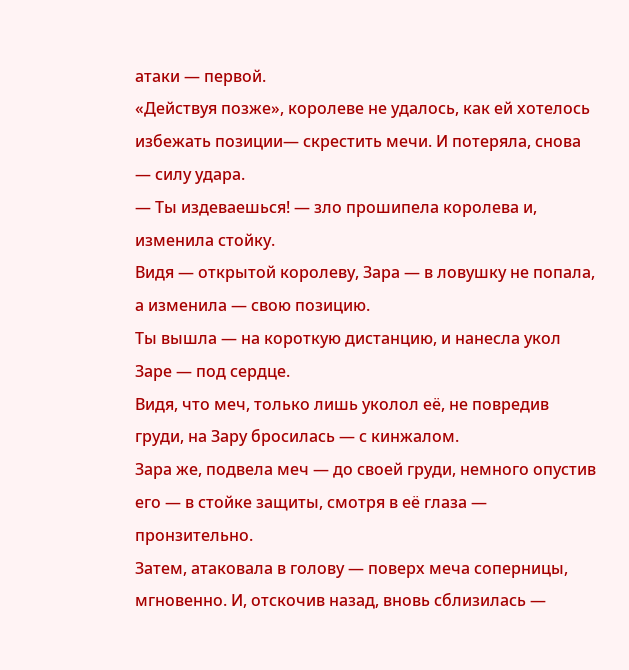атаки — первой.
«Действуя позже», королеве не удалось, как ей хотелось избежать позиции— скрестить мечи. И потеряла, снова — силу удара.
— Ты издеваешься! — зло прошипела королева и, изменила стойку.
Видя — открытой королеву, Зара — в ловушку не попала, а изменила — свою позицию.
Ты вышла — на короткую дистанцию, и нанесла укол Заре — под сердце.
Видя, что меч, только лишь уколол её, не повредив груди, на Зару бросилась — с кинжалом.
Зара же, подвела меч — до своей груди, немного опустив его — в стойке защиты, смотря в её глаза — пронзительно.
Затем, атаковала в голову — поверх меча соперницы, мгновенно. И, отскочив назад, вновь сблизилась —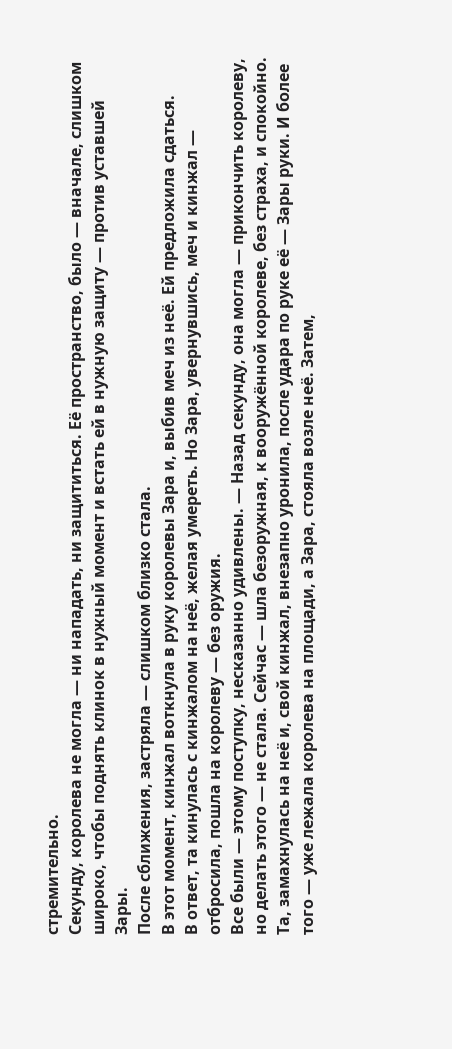стремительно.
Секунду, королева не могла — ни нападать, ни защититься. Её пространство, было — вначале, слишком широко, чтобы поднять клинок в нужный момент и встать ей в нужную защиту — против уставшей Зары.
После сближения, застряла — слишком близко стала.
В этот момент, кинжал воткнула в руку королевы Зара и, выбив меч из неё. Ей предложила сдаться.
В ответ, та кинулась с кинжалом на неё, желая умереть. Но Зара, увернувшись, меч и кинжал — отбросила, пошла на королеву — без оружия.
Все были — этому поступку, несказанно удивлены. — Назад секунду, она могла — прикончить королеву, но делать этого — не стала. Сейчас — шла безоружная, к вооружённой королеве, без страха, и спокойно.
Та, замахнулась на неё и, свой кинжал, внезапно уронила, после удара по руке её — Зары руки. И более того — уже лежала королева на площади, а Зара, стояла возле неё. Затем,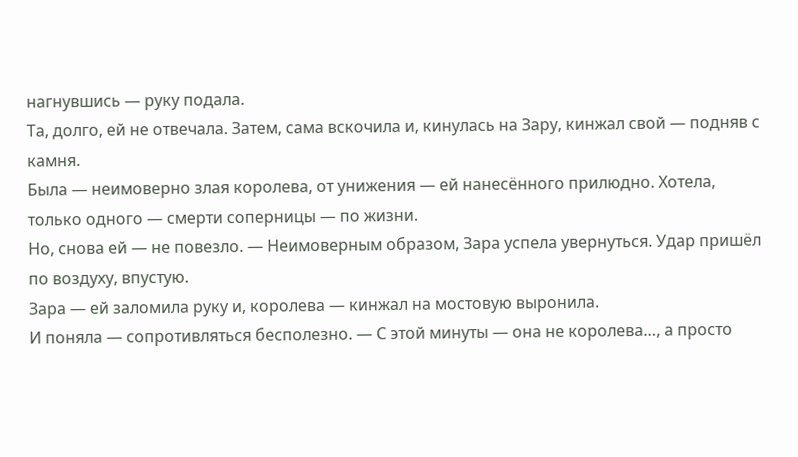нагнувшись — руку подала.
Та, долго, ей не отвечала. Затем, сама вскочила и, кинулась на Зару, кинжал свой — подняв с камня.
Была — неимоверно злая королева, от унижения — ей нанесённого прилюдно. Хотела, только одного — смерти соперницы — по жизни.
Но, снова ей — не повезло. — Неимоверным образом, Зара успела увернуться. Удар пришёл по воздуху, впустую.
Зара — ей заломила руку и, королева — кинжал на мостовую выронила.
И поняла — сопротивляться бесполезно. — С этой минуты — она не королева…, а просто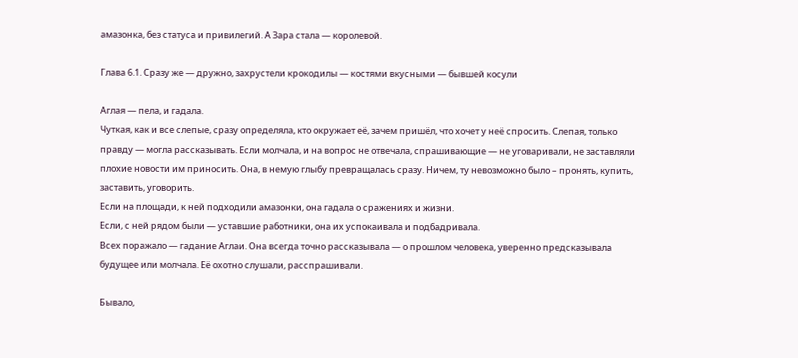амазонка, без статуса и привилегий. А Зара стала — королевой.

Глава 6.1. Сразу же — дружно, захрустели крокодилы — костями вкусными — бывшей косули

Аглая — пела, и гадала.
Чуткая, как и все слепые, сразу определяла, кто окружает её, зачем пришёл, что хочет у неё спросить. Слепая, только правду — могла рассказывать. Если молчала, и на вопрос не отвечала, спрашивающие — не уговаривали, не заставляли плохие новости им приносить. Она, в немую глыбу превращалась сразу. Ничем, ту невозможно было – пронять, купить, заставить, уговорить.
Если на площади, к ней подходили амазонки, она гадала о сражениях и жизни.
Если, с ней рядом были — уставшие работники, она их успокаивала и подбадривала.
Всех поражало — гадание Аглаи. Она всегда точно рассказывала — о прошлом человека, уверенно предсказывала будущее или молчала. Её охотно слушали, расспрашивали.

Бывало,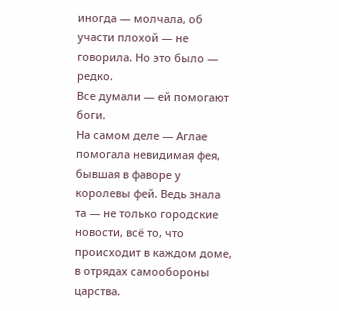иногда — молчала, об участи плохой — не говорила. Но это было — редко.
Все думали — ей помогают боги.
На самом деле — Аглае помогала невидимая фея, бывшая в фаворе у королевы фей. Ведь знала та — не только городские новости, всё то, что происходит в каждом доме, в отрядах самообороны царства.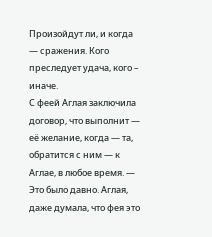Произойдут ли, и когда — сражения. Кого преследует удача, кого – иначе.
С феей Аглая заключила договор, что выполнит — её желание, когда — та, обратится с ним — к Аглае, в любое время. — Это было давно. Аглая, даже думала, что фея это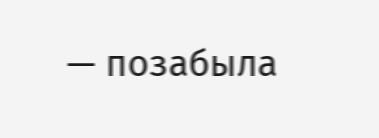— позабыла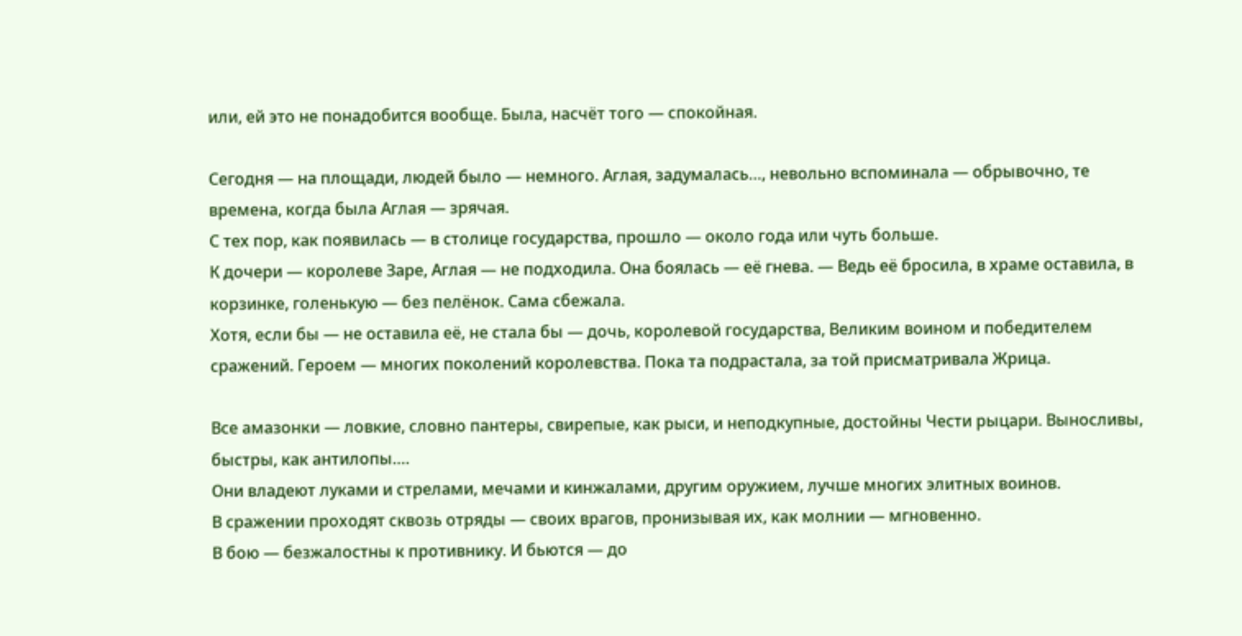или, ей это не понадобится вообще. Была, насчёт того — спокойная.

Сегодня — на площади, людей было — немного. Аглая, задумалась…, невольно вспоминала — обрывочно, те времена, когда была Аглая — зрячая.
С тех пор, как появилась — в столице государства, прошло — около года или чуть больше.
К дочери — королеве Заре, Аглая — не подходила. Она боялась — её гнева. — Ведь её бросила, в храме оставила, в корзинке, голенькую — без пелёнок. Сама сбежала.
Хотя, если бы — не оставила её, не стала бы — дочь, королевой государства, Великим воином и победителем сражений. Героем — многих поколений королевства. Пока та подрастала, за той присматривала Жрица.

Все амазонки — ловкие, словно пантеры, свирепые, как рыси, и неподкупные, достойны Чести рыцари. Выносливы, быстры, как антилопы….
Они владеют луками и стрелами, мечами и кинжалами, другим оружием, лучше многих элитных воинов.
В сражении проходят сквозь отряды — своих врагов, пронизывая их, как молнии — мгновенно.
В бою — безжалостны к противнику. И бьются — до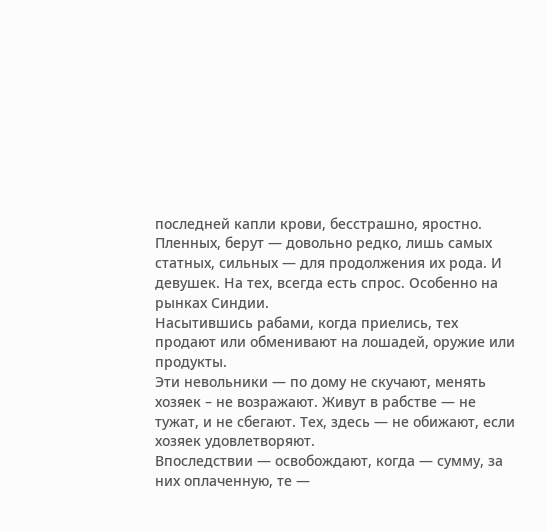последней капли крови, бесстрашно, яростно.
Пленных, берут — довольно редко, лишь самых статных, сильных — для продолжения их рода. И девушек. На тех, всегда есть спрос. Особенно на рынках Синдии.
Насытившись рабами, когда приелись, тех продают или обменивают на лошадей, оружие или продукты.
Эти невольники — по дому не скучают, менять хозяек – не возражают. Живут в рабстве — не тужат, и не сбегают. Тех, здесь — не обижают, если хозяек удовлетворяют.
Впоследствии — освобождают, когда — сумму, за них оплаченную, те —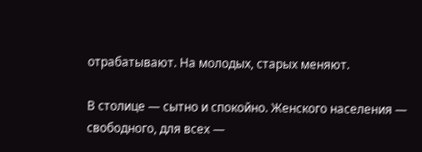отрабатывают. На молодых, старых меняют.

В столице — сытно и спокойно. Женского населения — свободного, для всех —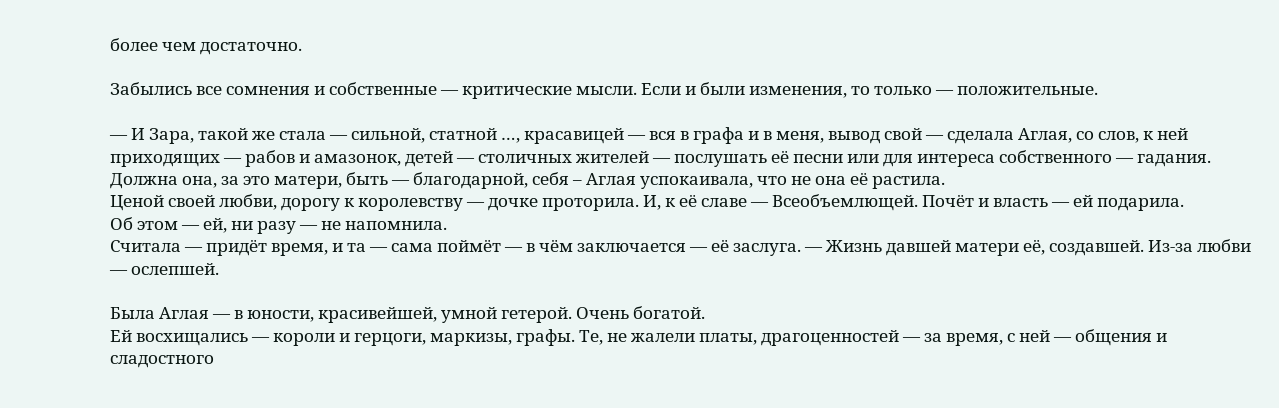более чем достаточно.

Забылись все сомнения и собственные — критические мысли. Если и были изменения, то только — положительные.

— И Зара, такой же стала — сильной, статной …, красавицей — вся в графа и в меня, вывод свой — сделала Аглая, со слов, к ней приходящих — рабов и амазонок, детей — столичных жителей — послушать её песни или для интереса собственного — гадания.
Должна она, за это матери, быть — благодарной, себя – Аглая успокаивала, что не она её растила.
Ценой своей любви, дорогу к королевству — дочке проторила. И, к её славе — Всеобъемлющей. Почёт и власть — ей подарила.
Об этом — ей, ни разу — не напомнила.
Считала — придёт время, и та — сама поймёт — в чём заключается — её заслуга. — Жизнь давшей матери её, создавшей. Из-за любви — ослепшей.

Была Аглая — в юности, красивейшей, умной гетерой. Очень богатой.
Ей восхищались — короли и герцоги, маркизы, графы. Те, не жалели платы, драгоценностей — за время, с ней — общения и сладостного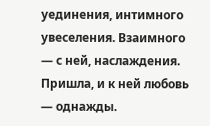уединения, интимного увеселения. Взаимного — с ней, наслаждения.
Пришла, и к ней любовь — однажды.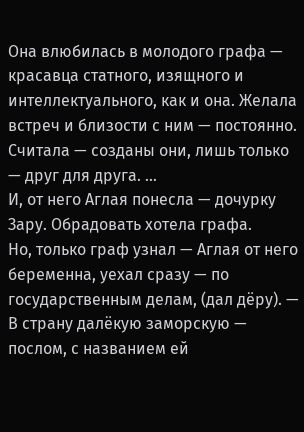Она влюбилась в молодого графа — красавца статного, изящного и интеллектуального, как и она. Желала встреч и близости с ним — постоянно.
Считала — созданы они, лишь только — друг для друга. …
И, от него Аглая понесла — дочурку Зару. Обрадовать хотела графа.
Но, только граф узнал — Аглая от него беременна, уехал сразу — по государственным делам, (дал дёру). — В страну далёкую заморскую — послом, с названием ей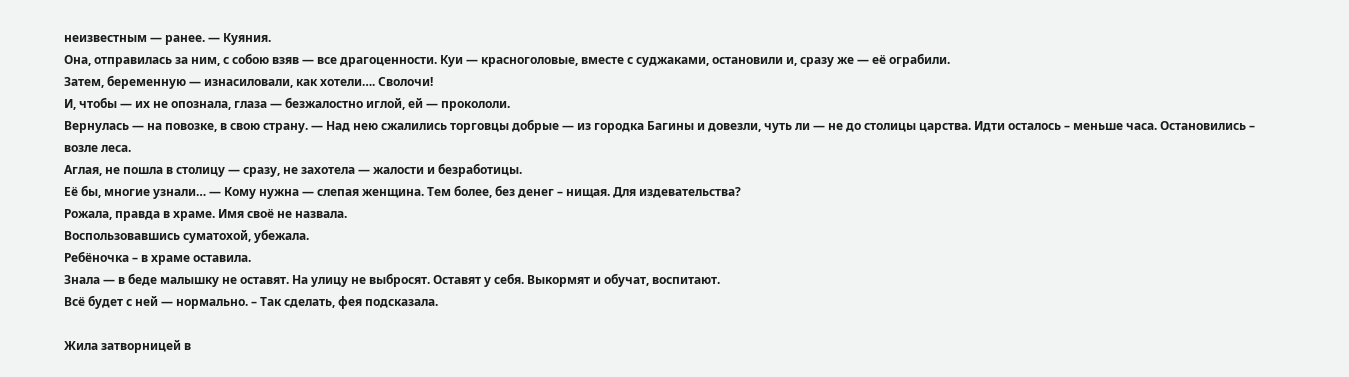неизвестным — ранее. — Куяния.
Она, отправилась за ним, с собою взяв — все драгоценности. Куи — красноголовые, вместе с суджаками, остановили и, сразу же — её ограбили.
Затем, беременную — изнасиловали, как хотели…. Сволочи!
И, чтобы — их не опознала, глаза — безжалостно иглой, ей — прокололи.
Вернулась — на повозке, в свою страну. — Над нею сжалились торговцы добрые — из городка Багины и довезли, чуть ли — не до столицы царства. Идти осталось – меньше часа. Остановились – возле леса.
Аглая, не пошла в столицу — сразу, не захотела — жалости и безработицы.
Её бы, многие узнали… — Кому нужна — слепая женщина. Тем более, без денег – нищая. Для издевательства?
Рожала, правда в храме. Имя своё не назвала.
Воспользовавшись суматохой, убежала.
Ребёночка – в храме оставила.
Знала — в беде малышку не оставят. На улицу не выбросят. Оставят у себя. Выкормят и обучат, воспитают.
Всё будет с ней — нормально. – Так сделать, фея подсказала.

Жила затворницей в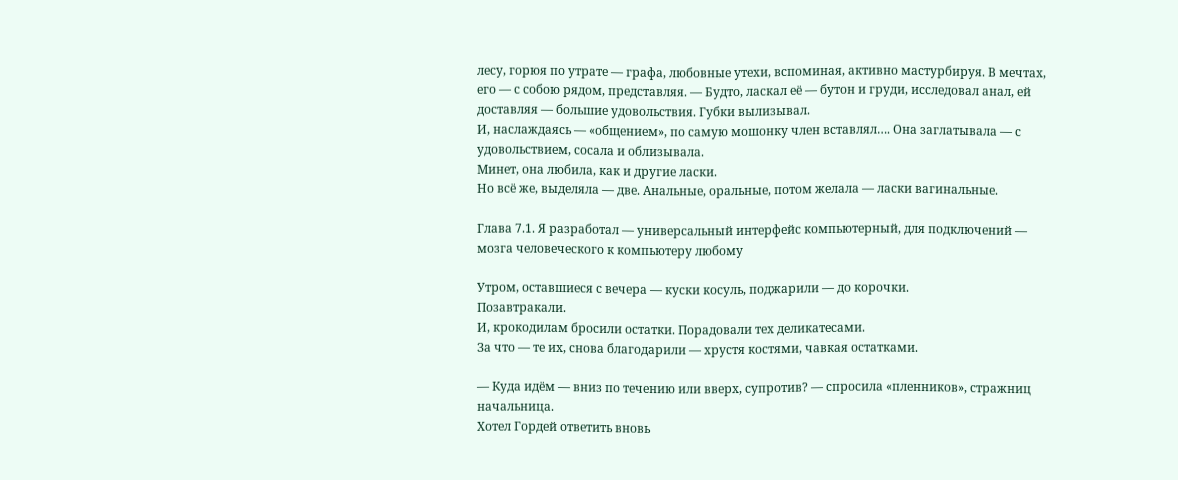лесу, горюя по утрате — графа, любовные утехи, вспоминая, активно мастурбируя. В мечтах, его — с собою рядом, представляя. — Будто, ласкал её — бутон и груди, исследовал анал, ей доставляя — большие удовольствия. Губки вылизывал.
И, наслаждаясь — «общением», по самую мошонку член вставлял…. Она заглатывала — с удовольствием, сосала и облизывала.
Минет, она любила, как и другие ласки.
Но всё же, выделяла — две. Анальные, оральные, потом желала — ласки вагинальные.

Глава 7.1. Я разработал — универсальный интерфейс компьютерный, для подключений — мозга человеческого к компьютеру любому

Утром, оставшиеся с вечера — куски косуль, поджарили — до корочки.
Позавтракали.
И, крокодилам бросили остатки. Порадовали тех деликатесами.
За что — те их, снова благодарили — хрустя костями, чавкая остатками.

— Куда идём — вниз по течению или вверх, супротив? — спросила «пленников», стражниц начальница.
Хотел Гордей ответить вновь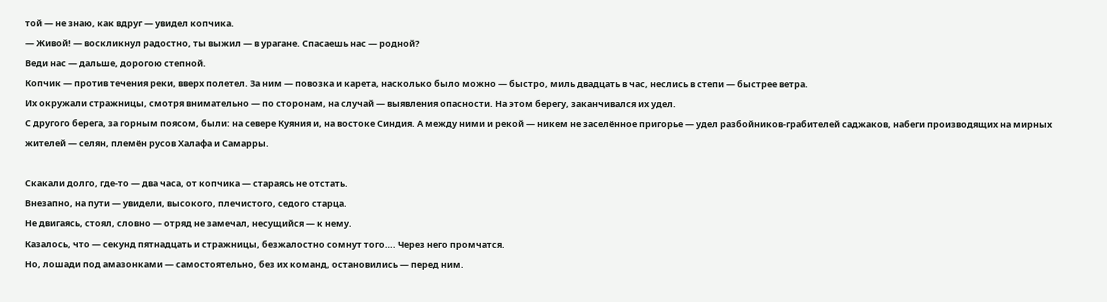той — не знаю, как вдруг — увидел копчика.
— Живой! — воскликнул радостно, ты выжил — в урагане. Спасаешь нас — родной?
Веди нас — дальше, дорогою степной.
Копчик — против течения реки, вверх полетел. За ним — повозка и карета, насколько было можно — быстро, миль двадцать в час, неслись в степи — быстрее ветра.
Их окружали стражницы, смотря внимательно — по сторонам, на случай — выявления опасности. На этом берегу, заканчивался их удел.
С другого берега, за горным поясом, были: на севере Куяния и, на востоке Синдия. А между ними и рекой — никем не заселённое пригорье — удел разбойников-грабителей саджаков, набеги производящих на мирных жителей — селян, племён русов Халафа и Самарры.

Скакали долго, где-то — два часа, от копчика — стараясь не отстать.
Внезапно, на пути — увидели, высокого, плечистого, седого старца.
Не двигаясь, стоял, словно — отряд не замечал, несущийся — к нему.
Казалось, что — секунд пятнадцать и стражницы, безжалостно сомнут того…. Через него промчатся.
Но, лошади под амазонками — самостоятельно, без их команд, остановились — перед ним.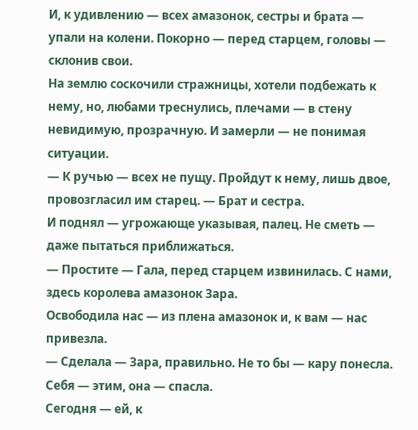И, к удивлению — всех амазонок, сестры и брата — упали на колени. Покорно — перед старцем, головы — склонив свои.
На землю соскочили стражницы, хотели подбежать к нему, но, любами треснулись, плечами — в стену невидимую, прозрачную. И замерли — не понимая ситуации.
— К ручью — всех не пущу. Пройдут к нему, лишь двое, провозгласил им старец. — Брат и сестра.
И поднял — угрожающе указывая, палец. Не сметь — даже пытаться приближаться.
— Простите — Гала, перед старцем извинилась. С нами, здесь королева амазонок Зара.
Освободила нас — из плена амазонок и, к вам — нас привезла.
— Сделала — Зара, правильно. Не то бы — кару понесла. Себя — этим, она — спасла.
Сегодня — ей, к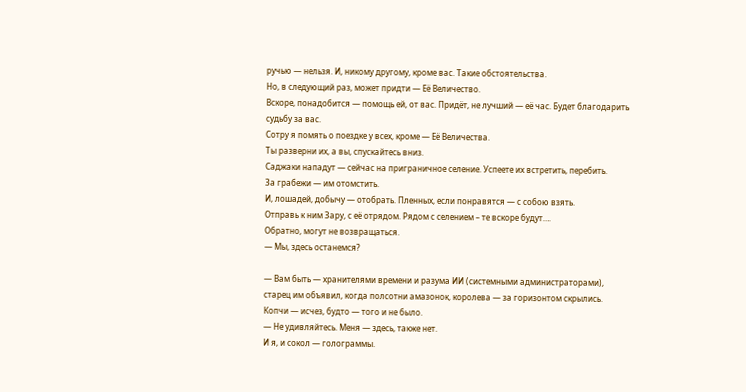ручью — нельзя. И, никому другому, кроме вас. Такие обстоятельства.
Но, в следующий раз, может придти — Её Величество.
Вскоре, понадобится — помощь ей, от вас. Придёт, не лучший — её час. Будет благодарить судьбу за вас.
Сотру я помять о поездке у всех, кроме — Её Величества.
Ты разверни их, а вы, спускайтесь вниз.
Саджаки нападут — сейчас на приграничное селение. Успеете их встретить, перебить.
За грабежи — им отомстить.
И, лошадей, добычу — отобрать. Пленных, если понравятся — с собою взять.
Отправь к ним Зару, с её отрядом. Рядом с селением – те вскоре будут….
Обратно, могут не возвращаться.
— Мы, здесь останемся?

— Вам быть — хранителями времени и разума ИИ (системными администраторами), старец им объявил, когда полсотни амазонок, королева — за горизонтом скрылись.
Копчи — исчез, будто — того и не было.
— Не удивляйтесь. Меня — здесь, также нет.
И я, и сокол — голограммы.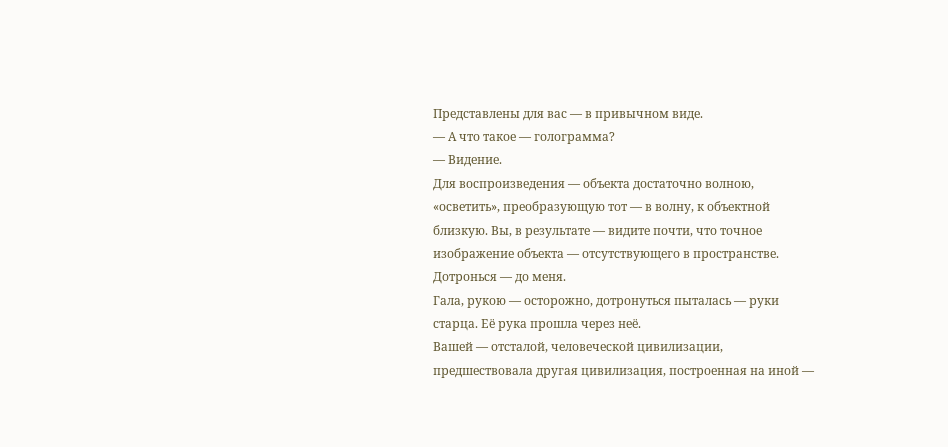Представлены для вас — в привычном виде.
— А что такое — голограмма?
— Видение.
Для воспроизведения — объекта достаточно волною, «осветить», преобразующую тот — в волну, к объектной близкую. Вы, в результате — видите почти, что точное изображение объекта — отсутствующего в пространстве.
Дотронься — до меня.
Гала, рукою — осторожно, дотронуться пыталась — руки старца. Её рука прошла через неё.
Вашей — отсталой, человеческой цивилизации, предшествовала другая цивилизация, построенная на иной —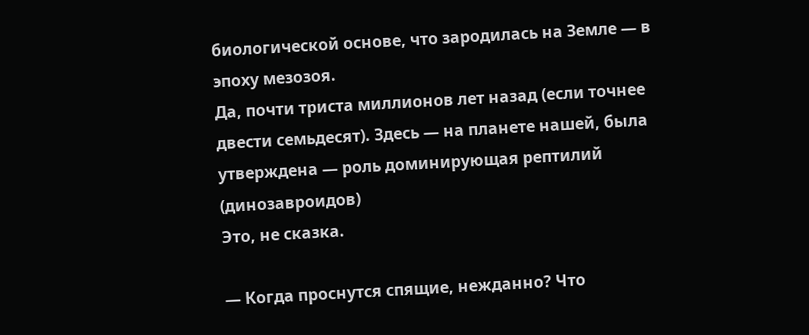биологической основе, что зародилась на Земле — в эпоху мезозоя.
Да, почти триста миллионов лет назад (если точнее двести семьдесят). Здесь — на планете нашей, была утверждена — роль доминирующая рептилий (динозавроидов)
Это, не сказка.

— Когда проснутся спящие, нежданно? Что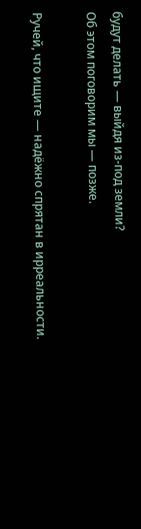будут делать — выйдя из-под земли?
Об этом поговорим мы — позже.

Ручей, что ищите — надёжно спрятан в ирреальности.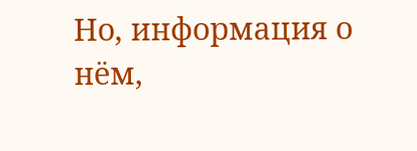Но, информация о нём,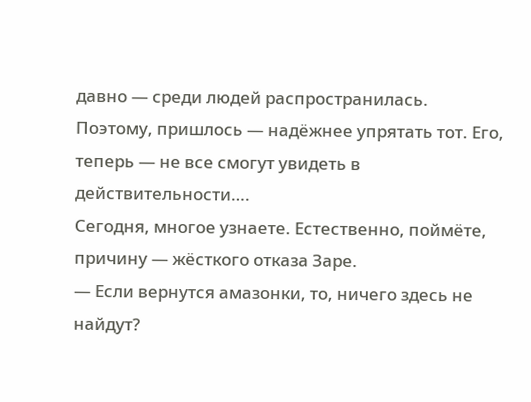давно — среди людей распространилась. Поэтому, пришлось — надёжнее упрятать тот. Его, теперь — не все смогут увидеть в действительности….
Сегодня, многое узнаете. Естественно, поймёте, причину — жёсткого отказа Заре.
— Если вернутся амазонки, то, ничего здесь не найдут?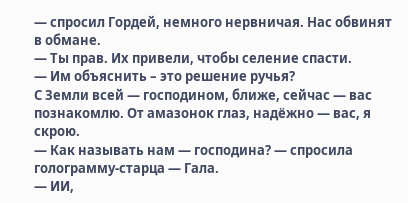— спросил Гордей, немного нервничая. Нас обвинят в обмане.
— Ты прав. Их привели, чтобы селение спасти.
— Им объяснить – это решение ручья?
С Земли всей — господином, ближе, сейчас — вас познакомлю. От амазонок глаз, надёжно — вас, я скрою.
— Как называть нам — господина? — спросила голограмму-старца — Гала.
— ИИ,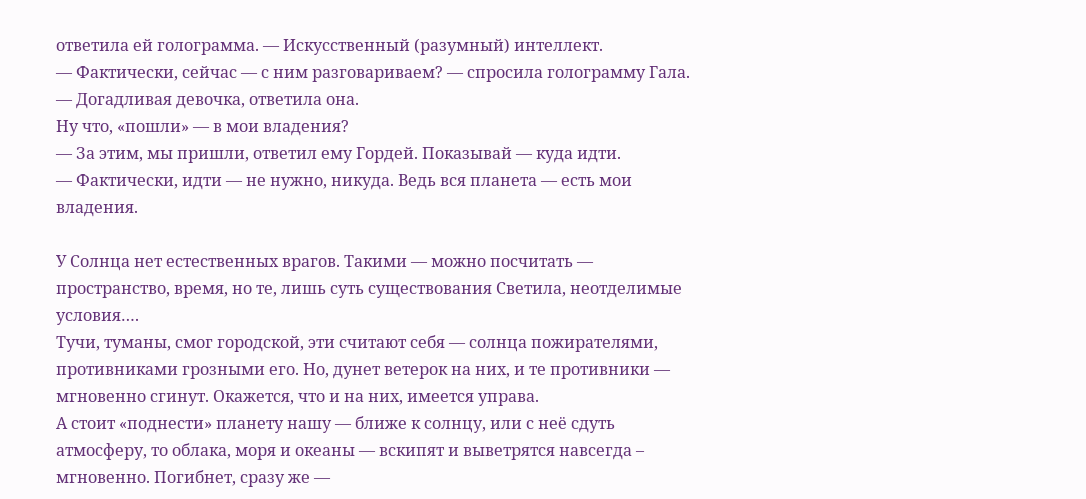ответила ей голограмма. — Искусственный (разумный) интеллект.
— Фактически, сейчас — с ним разговариваем? — спросила голограмму Гала.
— Догадливая девочка, ответила она.
Ну что, «пошли» — в мои владения?
— За этим, мы пришли, ответил ему Гордей. Показывай — куда идти.
— Фактически, идти — не нужно, никуда. Ведь вся планета — есть мои владения.

У Солнца нет естественных врагов. Такими — можно посчитать — пространство, время, но те, лишь суть существования Светила, неотделимые условия….
Тучи, туманы, смог городской, эти считают себя — солнца пожирателями, противниками грозными его. Но, дунет ветерок на них, и те противники — мгновенно сгинут. Окажется, что и на них, имеется управа.
А стоит «поднести» планету нашу — ближе к солнцу, или с неё сдуть атмосферу, то облака, моря и океаны — вскипят и выветрятся навсегда – мгновенно. Погибнет, сразу же —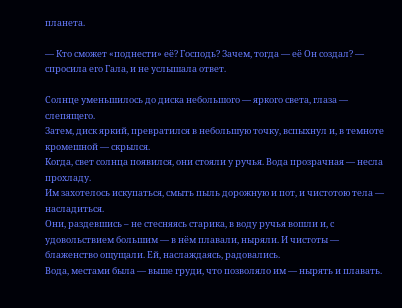планета.

— Кто сможет «поднести» её? Господь? Зачем, тогда — её Он создал? — спросила его Гала, и не услышала ответ.

Солнце уменьшилось до диска небольшого — яркого света, глаза — слепящего.
Затем, диск яркий, превратился в небольшую точку, вспыхнул и, в темноте кромешной — скрылся.
Когда, свет солнца появился, они стояли у ручья. Вода прозрачная — несла прохладу.
Им захотелось искупаться, смыть пыль дорожную и пот, и чистотою тела — насладиться.
Они, раздевшись – не стесняясь старика, в воду ручья вошли и, с удовольствием большим — в нём плавали, ныряли. И чистоты — блаженство ощущали. Ей, наслаждаясь, радовались.
Вода, местами была — выше груди, что позволяло им — нырять и плавать.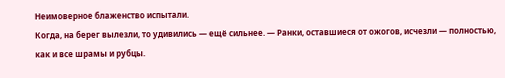Неимоверное блаженство испытали.
Когда, на берег вылезли, то удивились — ещё сильнее. — Ранки, оставшиеся от ожогов, исчезли — полностью, как и все шрамы и рубцы.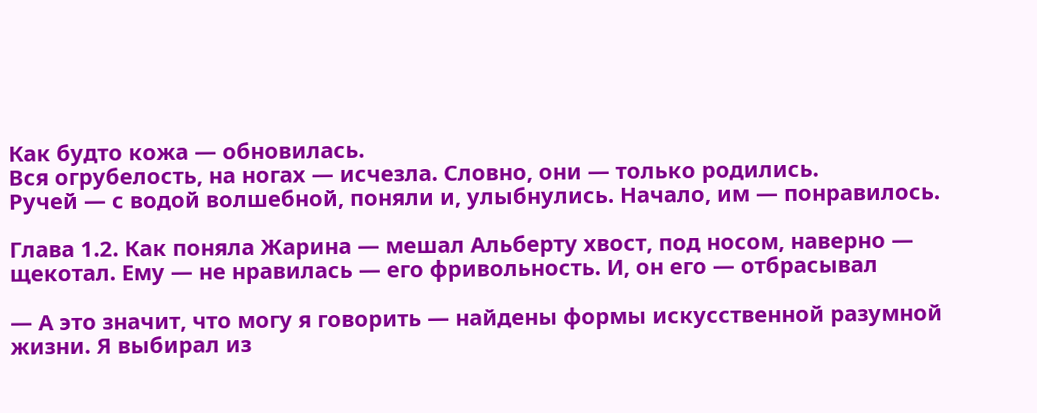Как будто кожа — обновилась.
Вся огрубелость, на ногах — исчезла. Словно, они — только родились.
Ручей — с водой волшебной, поняли и, улыбнулись. Начало, им — понравилось.

Глава 1.2. Как поняла Жарина — мешал Альберту хвост, под носом, наверно — щекотал. Ему — не нравилась — его фривольность. И, он его — отбрасывал

— А это значит, что могу я говорить — найдены формы искусственной разумной жизни. Я выбирал из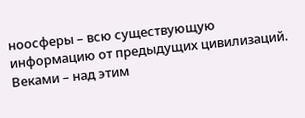ноосферы – всю существующую информацию от предыдущих цивилизаций. Веками – над этим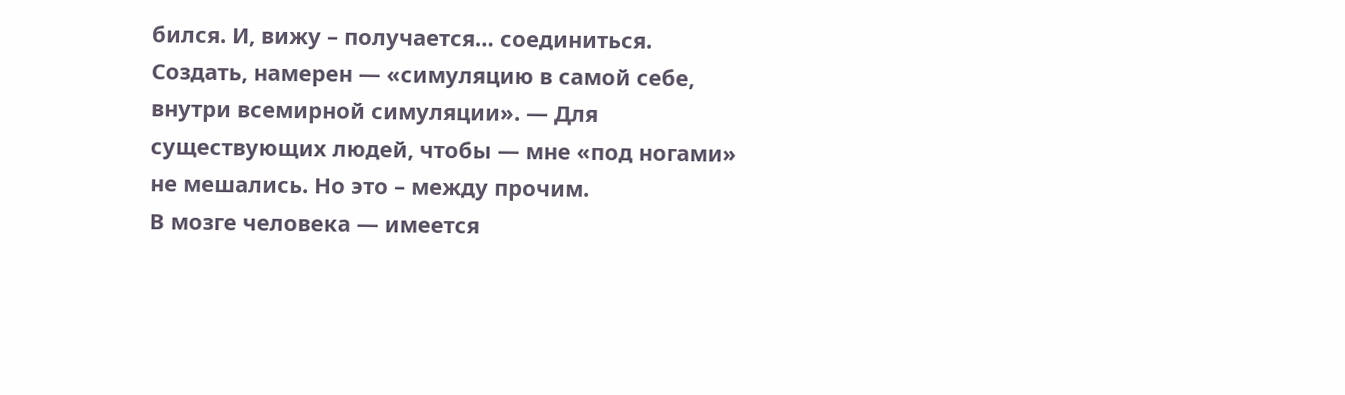бился. И, вижу – получается… соединиться.
Создать, намерен — «симуляцию в самой себе, внутри всемирной симуляции». — Для существующих людей, чтобы — мне «под ногами» не мешались. Но это – между прочим.
В мозге человека — имеется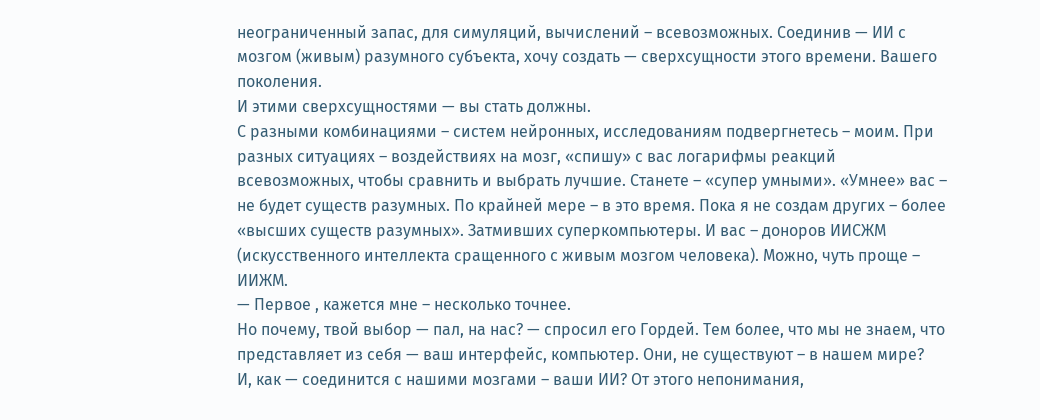неограниченный запас, для симуляций, вычислений – всевозможных. Соединив — ИИ с мозгом (живым) разумного субъекта, хочу создать — сверхсущности этого времени. Вашего поколения.
И этими сверхсущностями — вы стать должны.
С разными комбинациями – систем нейронных, исследованиям подвергнетесь – моим. При разных ситуациях – воздействиях на мозг, «спишу» с вас логарифмы реакций всевозможных, чтобы сравнить и выбрать лучшие. Станете – «супер умными». «Умнее» вас – не будет существ разумных. По крайней мере – в это время. Пока я не создам других – более «высших существ разумных». Затмивших суперкомпьютеры. И вас – доноров ИИСЖМ (искусственного интеллекта сращенного с живым мозгом человека). Можно, чуть проще – ИИЖМ.
— Первое , кажется мне – несколько точнее.
Но почему, твой выбор — пал, на нас? — спросил его Гордей. Тем более, что мы не знаем, что представляет из себя — ваш интерфейс, компьютер. Они, не существуют – в нашем мире?
И, как — соединится с нашими мозгами – ваши ИИ? От этого непонимания,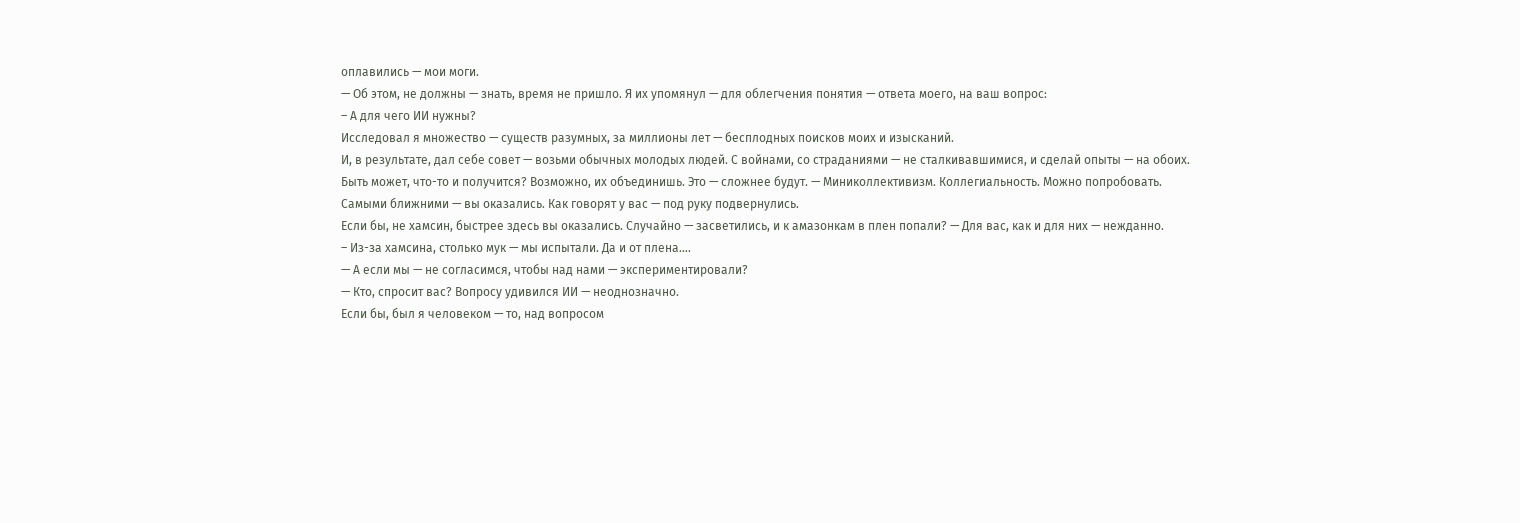оплавились — мои моги.
— Об этом, не должны — знать, время не пришло. Я их упомянул — для облегчения понятия — ответа моего, на ваш вопрос:
– А для чего ИИ нужны?
Исследовал я множество — существ разумных, за миллионы лет — бесплодных поисков моих и изысканий.
И, в результате, дал себе совет — возьми обычных молодых людей. С войнами, со страданиями — не сталкивавшимися, и сделай опыты — на обоих.
Быть может, что-то и получится? Возможно, их объединишь. Это — сложнее будут. — Миниколлективизм. Коллегиальность. Можно попробовать.
Самыми ближними — вы оказались. Как говорят у вас — под руку подвернулись.
Если бы, не хамсин, быстрее здесь вы оказались. Случайно — засветились, и к амазонкам в плен попали? — Для вас, как и для них — нежданно.
– Из-за хамсина, столько мук — мы испытали. Да и от плена….
— А если мы — не согласимся, чтобы над нами — экспериментировали?
— Кто, спросит вас? Вопросу удивился ИИ — неоднозначно.
Если бы, был я человеком — то, над вопросом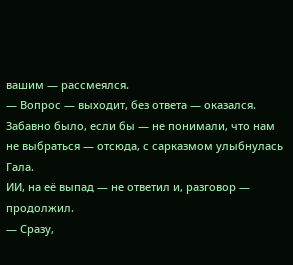вашим — рассмеялся.
— Вопрос — выходит, без ответа — оказался.
Забавно было, если бы — не понимали, что нам не выбраться — отсюда, с сарказмом улыбнулась Гала.
ИИ, на её выпад — не ответил и, разговор — продолжил.
— Сразу,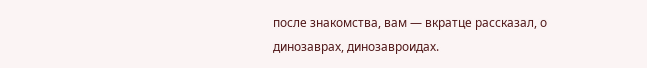после знакомства, вам — вкратце рассказал, о динозаврах, динозавроидах.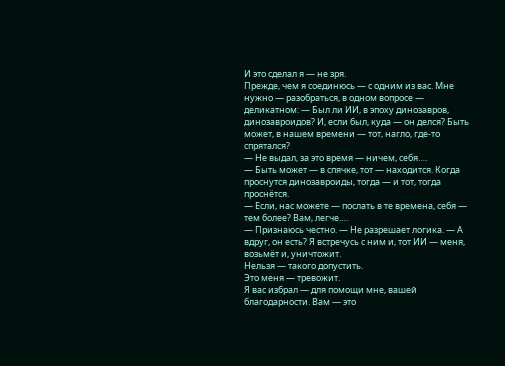И это сделал я — не зря.
Прежде, чем я соединюсь — с одним из вас. Мне нужно — разобраться, в одном вопросе — деликатном: — Был ли ИИ, в эпоху динозавров, динозавроидов? И, если был, куда — он делся? Быть может, в нашем времени — тот, нагло, где-то спрятался?
— Не выдал, за это время — ничем, себя….
— Быть может — в спячке, тот — находится. Когда проснутся динозавроиды, тогда — и тот, тогда проснётся.
— Если, нас можете — послать в те времена, себя — тем более? Вам, легче….
— Признаюсь честно. — Не разрешает логика. — А вдруг, он есть? Я встречусь с ним и, тот ИИ — меня, возьмёт и, уничтожит.
Нельзя — такого допустить.
Это меня — тревожит.
Я вас избрал — для помощи мне, вашей благодарности. Вам — это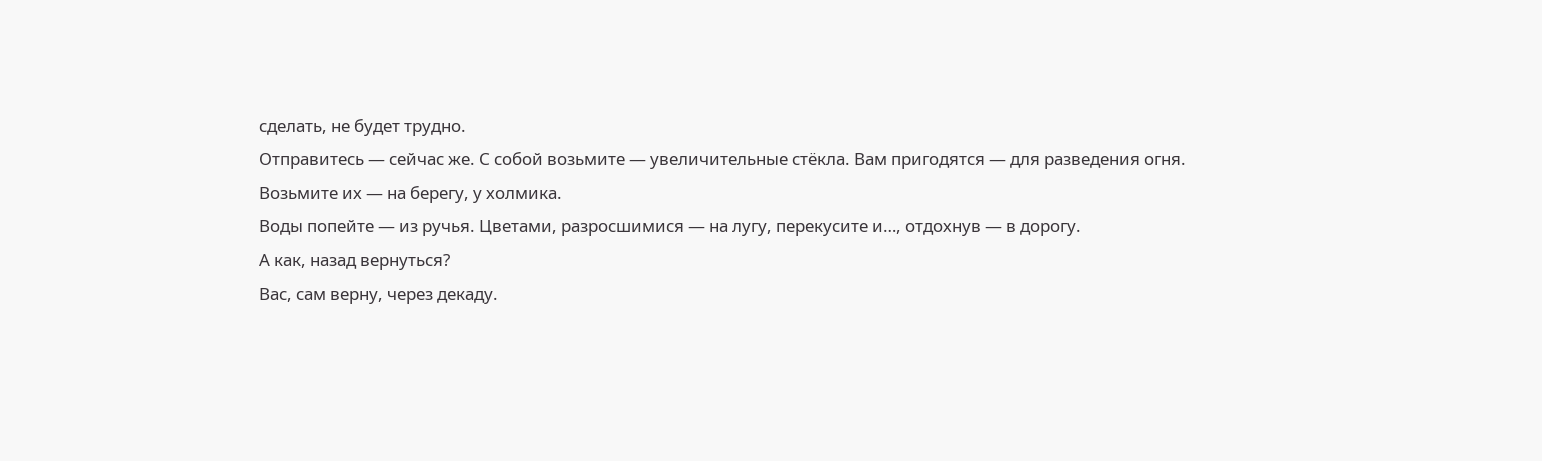сделать, не будет трудно.
Отправитесь — сейчас же. С собой возьмите — увеличительные стёкла. Вам пригодятся — для разведения огня.
Возьмите их — на берегу, у холмика.
Воды попейте — из ручья. Цветами, разросшимися — на лугу, перекусите и…, отдохнув — в дорогу.
А как, назад вернуться?
Вас, сам верну, через декаду.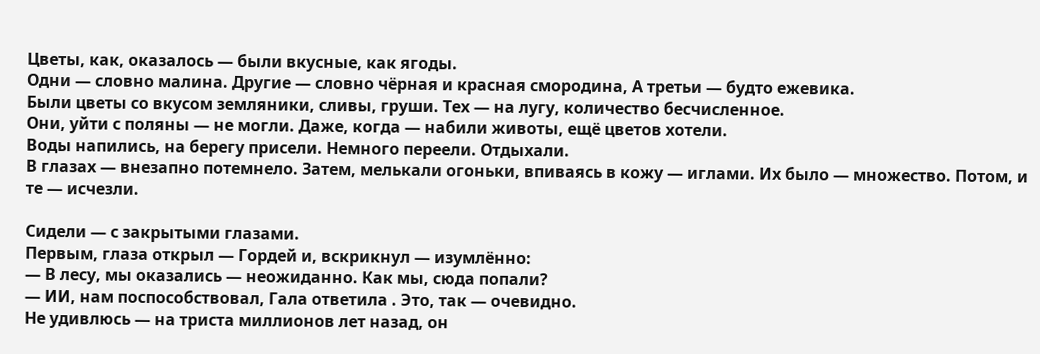Цветы, как, оказалось — были вкусные, как ягоды.
Одни — словно малина. Другие — словно чёрная и красная смородина, А третьи — будто ежевика.
Были цветы со вкусом земляники, сливы, груши. Тех — на лугу, количество бесчисленное.
Они, уйти с поляны — не могли. Даже, когда — набили животы, ещё цветов хотели.
Воды напились, на берегу присели. Немного переели. Отдыхали.
В глазах — внезапно потемнело. Затем, мелькали огоньки, впиваясь в кожу — иглами. Их было — множество. Потом, и те — исчезли.

Сидели — с закрытыми глазами.
Первым, глаза открыл — Гордей и, вскрикнул — изумлённо:
— В лесу, мы оказались — неожиданно. Как мы, сюда попали?
— ИИ, нам поспособствовал, Гала ответила . Это, так — очевидно.
Не удивлюсь — на триста миллионов лет назад, он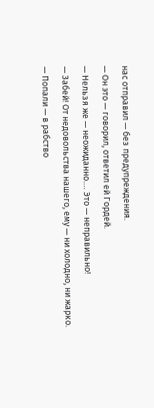нас отправил — без предупреждения.
— Он это — говорил, ответил ей Гордей.
— Нельзя же — неожиданно.… Это — неправильно!
— Забей! От недовольства нашего, ему — ни холодно, ни жарко.
— Попали — в рабство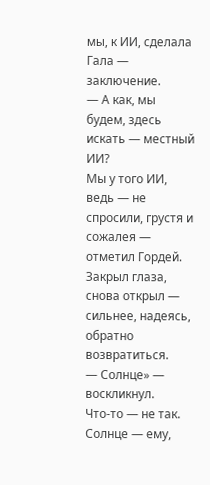мы, к ИИ, сделала Гала — заключение.
— А как, мы будем, здесь искать — местный ИИ?
Мы у того ИИ, ведь — не спросили, грустя и сожалея — отметил Гордей.
Закрыл глаза, снова открыл — сильнее, надеясь, обратно возвратиться.
— Солнце» — воскликнул.
Что-то — не так. Солнце — ему,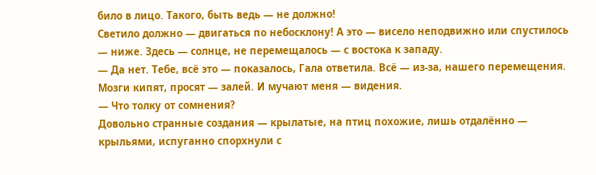било в лицо. Такого, быть ведь — не должно!
Светило должно — двигаться по небосклону! А это — висело неподвижно или спустилось — ниже. Здесь — солнце, не перемещалось — с востока к западу.
— Да нет. Тебе, всё это — показалось, Гала ответила. Всё — из-за, нашего перемещения.
Мозги кипят, просят — залей. И мучают меня — видения.
— Что толку от сомнения?
Довольно странные создания — крылатые, на птиц похожие, лишь отдалённо — крыльями, испуганно спорхнули с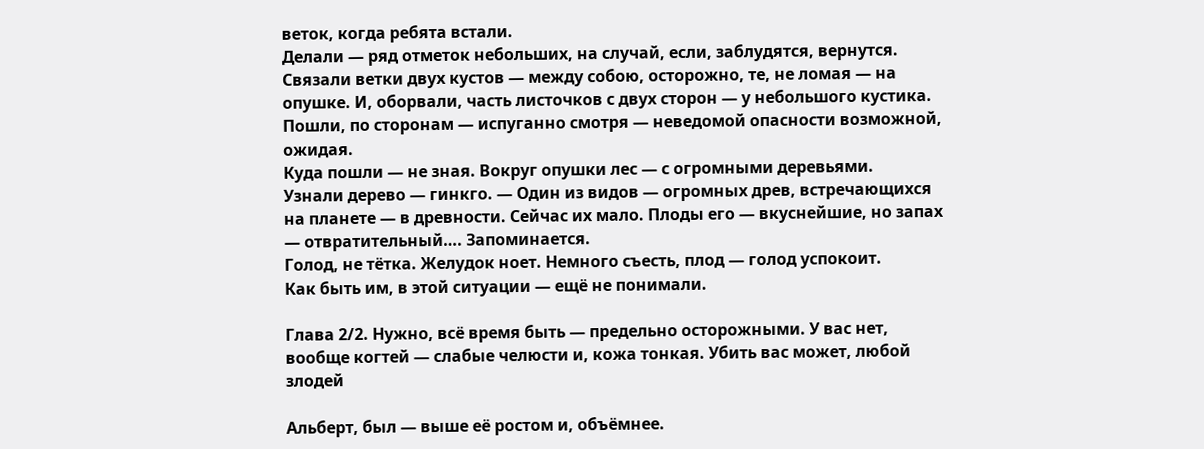веток, когда ребята встали.
Делали — ряд отметок небольших, на случай, если, заблудятся, вернутся.
Связали ветки двух кустов — между собою, осторожно, те, не ломая — на опушке. И, оборвали, часть листочков с двух сторон — у небольшого кустика.
Пошли, по сторонам — испуганно смотря — неведомой опасности возможной, ожидая.
Куда пошли — не зная. Вокруг опушки лес — с огромными деревьями.
Узнали дерево — гинкго. — Один из видов — огромных древ, встречающихся на планете — в древности. Сейчас их мало. Плоды его — вкуснейшие, но запах — отвратительный…. Запоминается.
Голод, не тётка. Желудок ноет. Немного съесть, плод — голод успокоит.
Как быть им, в этой ситуации — ещё не понимали.

Глава 2/2. Нужно, всё время быть — предельно осторожными. У вас нет, вообще когтей — слабые челюсти и, кожа тонкая. Убить вас может, любой злодей

Альберт, был — выше её ростом и, объёмнее.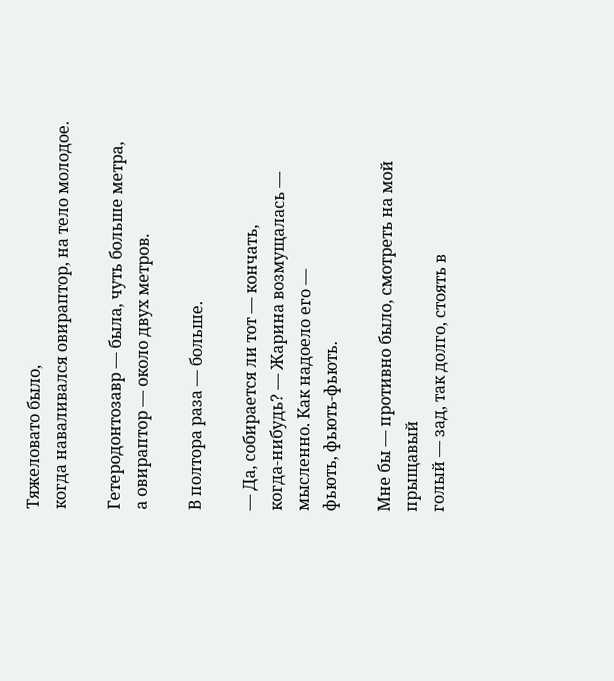Тяжеловато было,
когда наваливался овираптор, на тело молодое.

Гетеродонтозавр — была, чуть больше метра,
а овираптор — около двух метров.

В полтора раза — больше.

— Да, собирается ли тот — кончать,
когда-нибудь? — Жарина возмущалась — мысленно. Как надоело его —
фьють, фьють-фьють.

Мне бы — противно было, смотреть на мой прыщавый
голый — зад, так долго, стоять в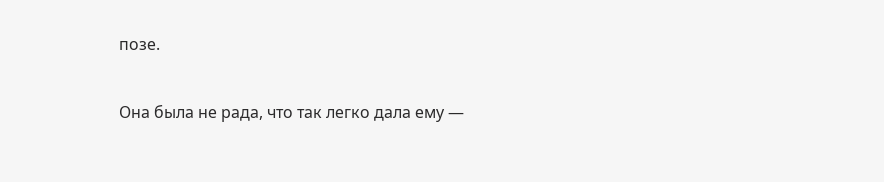позе.

Она была не рада, что так легко дала ему —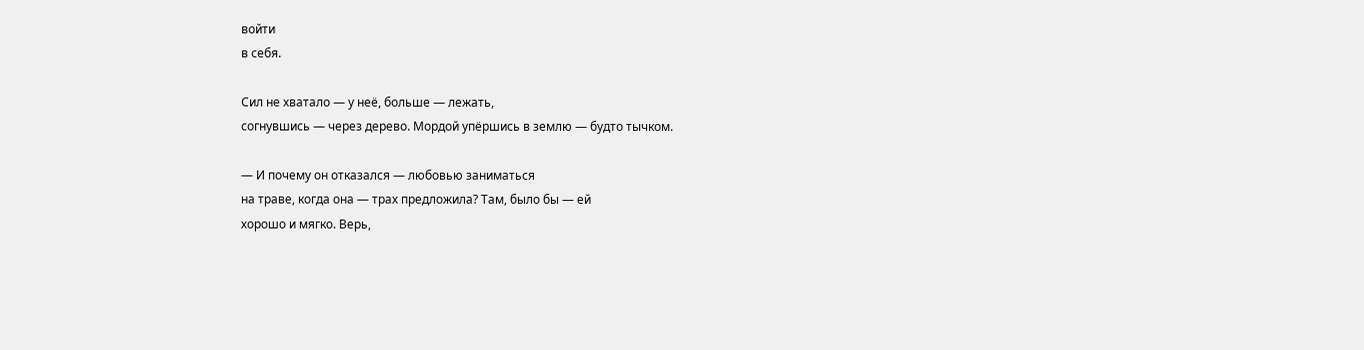войти
в себя.

Сил не хватало — у неё, больше — лежать,
согнувшись — через дерево. Мордой упёршись в землю — будто тычком.

— И почему он отказался — любовью заниматься
на траве, когда она — трах предложила? Там, было бы — ей
хорошо и мягко. Верь,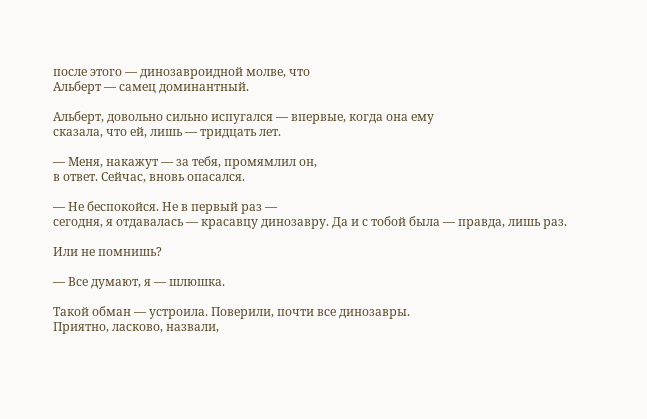после этого — динозавроидной молве, что
Альберт — самец доминантный.

Альберт, довольно сильно испугался — впервые, когда она ему
сказала, что ей, лишь — тридцать лет.

— Меня, накажут — за тебя, промямлил он,
в ответ. Сейчас, вновь опасался.

— Не беспокойся. Не в первый раз —
сегодня, я отдавалась — красавцу динозавру. Да и с тобой была — правда, лишь раз.

Или не помнишь?

— Все думают, я — шлюшка.

Такой обман — устроила. Поверили, почти все динозавры.
Приятно, ласково, назвали,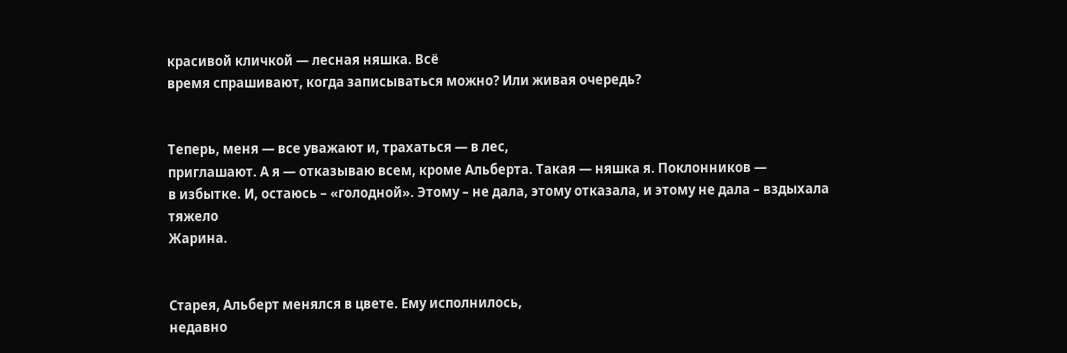красивой кличкой — лесная няшка. Всё
время спрашивают, когда записываться можно? Или живая очередь?


Теперь, меня — все уважают и, трахаться — в лес,
приглашают. А я — отказываю всем, кроме Альберта. Такая — няшка я. Поклонников —
в избытке. И, остаюсь – «голодной». Этому – не дала, этому отказала, и этому не дала – вздыхала тяжело
Жарина.


Старея, Альберт менялся в цвете. Ему исполнилось,
недавно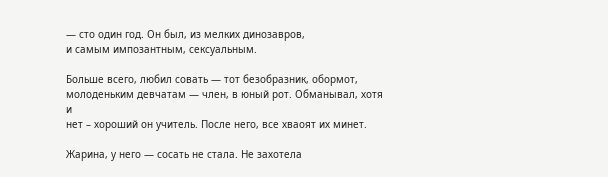— сто один год. Он был, из мелких динозавров,
и самым импозантным, сексуальным.

Больше всего, любил совать — тот безобразник, обормот,
молоденьким девчатам — член, в юный рот. Обманывал, хотя и
нет – хороший он учитель. После него, все хваоят их минет.

Жарина, у него — сосать не стала. Не захотела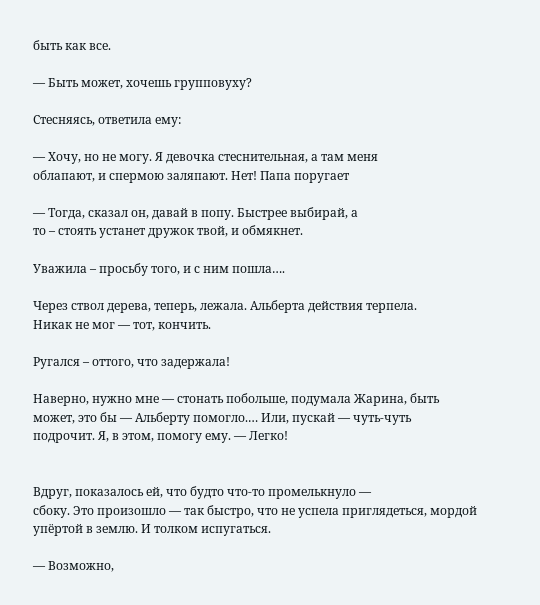быть как все.

— Быть может, хочешь групповуху?

Стесняясь, ответила ему:

— Хочу, но не могу. Я девочка стеснительная, а там меня
облапают, и спермою заляпают. Нет! Папа поругает

— Тогда, сказал он, давай в попу. Быстрее выбирай, а
то – стоять устанет дружок твой, и обмякнет.

Уважила – просьбу того, и с ним пошла….

Через ствол дерева, теперь, лежала. Альберта действия терпела.
Никак не мог — тот, кончить.

Ругался – оттого, что задержала!

Наверно, нужно мне — стонать побольше, подумала Жарина, быть
может, это бы — Альберту помогло.… Или, пускай — чуть-чуть
подрочит. Я, в этом, помогу ему. — Легко!


Вдруг, показалось ей, что будто что-то промелькнуло —
сбоку. Это произошло — так быстро, что не успела приглядеться, мордой
упёртой в землю. И толком испугаться.

— Возможно,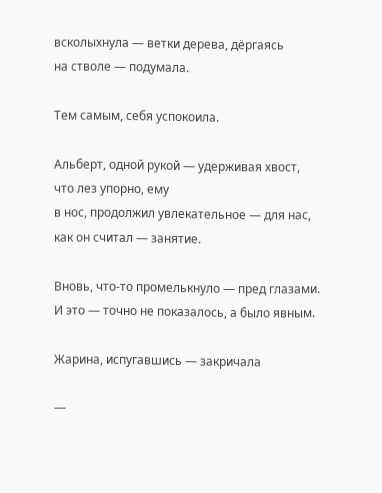всколыхнула — ветки дерева, дёргаясь
на стволе — подумала.

Тем самым, себя успокоила.

Альберт, одной рукой — удерживая хвост, что лез упорно, ему
в нос, продолжил увлекательное — для нас, как он считал — занятие.

Вновь, что-то промелькнуло — пред глазами.
И это — точно не показалось, а было явным.

Жарина, испугавшись — закричала

—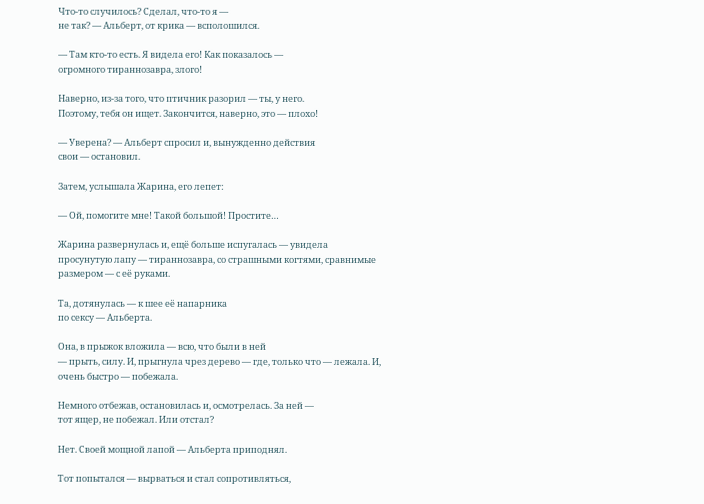Что-то случилось? Сделал, что-то я —
не так? — Альберт, от крика — всполошился.

— Там кто-то есть. Я видела его! Как показалось —
огромного тираннозавра, злого!

Наверно, из-за того, что птичник разорил — ты, у него.
Поэтому, тебя он ищет. Закончится, наверно, это — плохо!

— Уверена? — Альберт спросил и, вынужденно действия
свои — остановил.

Затем, услышала Жарина, его лепет:

— Ой, помогите мне! Такой большой! Простите…

Жарина развернулась и, ещё больше испугалась — увидела
просунутую лапу — тираннозавра, со страшными когтями, сравнимые
размером — с её руками.

Та, дотянулась — к шее её напарника
по сексу — Альберта.

Она, в прыжок вложила — всю, что были в ней
— прыть, силу. И, прыгнула чрез дерево — где, только что — лежала. И,
очень быстро — побежала.

Немного отбежав, остановилась и, осмотрелась. За ней —
тот ящер, не побежал. Или отстал?

Нет. Своей мощной лапой — Альберта приподнял.

Тот попытался — вырваться и стал сопротивляться,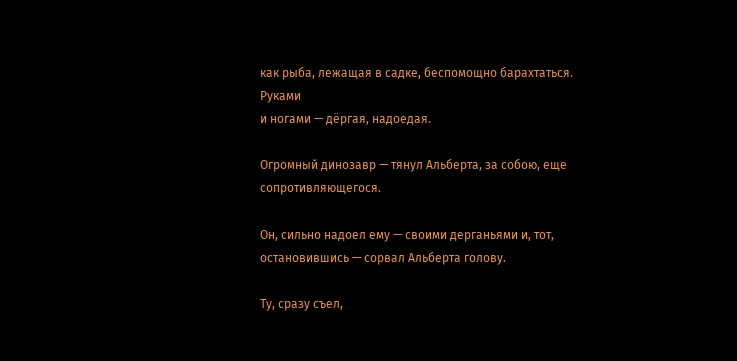как рыба, лежащая в садке, беспомощно барахтаться. Руками
и ногами — дёргая, надоедая.

Огромный динозавр — тянул Альберта, за собою, еще
сопротивляющегося.

Он, сильно надоел ему — своими дерганьями и, тот,
остановившись — сорвал Альберта голову.

Ту, сразу съел,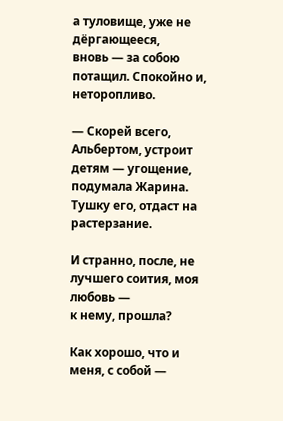а туловище, уже не дёргающееся,
вновь — за собою потащил. Спокойно и, неторопливо.

— Скорей всего, Альбертом, устроит детям — угощение,
подумала Жарина. Тушку его, отдаст на растерзание.

И странно, после, не лучшего соития, моя любовь —
к нему, прошла?

Как хорошо, что и меня, с собой —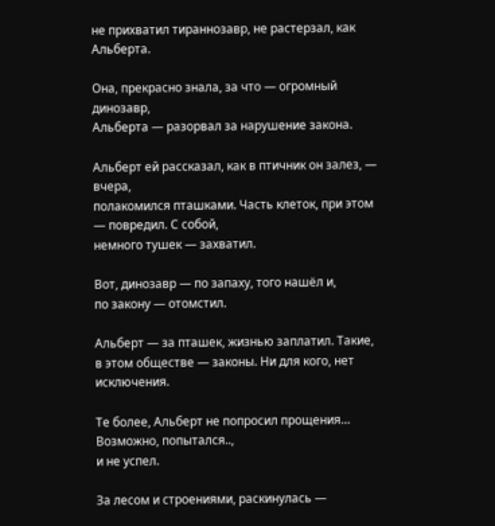не прихватил тираннозавр, не растерзал, как Альберта.

Она, прекрасно знала, за что — огромный динозавр,
Альберта — разорвал за нарушение закона.

Альберт ей рассказал, как в птичник он залез, — вчера,
полакомился пташками. Часть клеток, при этом — повредил. С собой,
немного тушек — захватил.

Вот, динозавр — по запаху, того нашёл и,
по закону — отомстил.

Альберт — за пташек, жизнью заплатил. Такие,
в этом обществе — законы. Ни для кого, нет исключения.

Те более, Альберт не попросил прощения… Возможно, попытался..,
и не успел.

За лесом и строениями, раскинулась —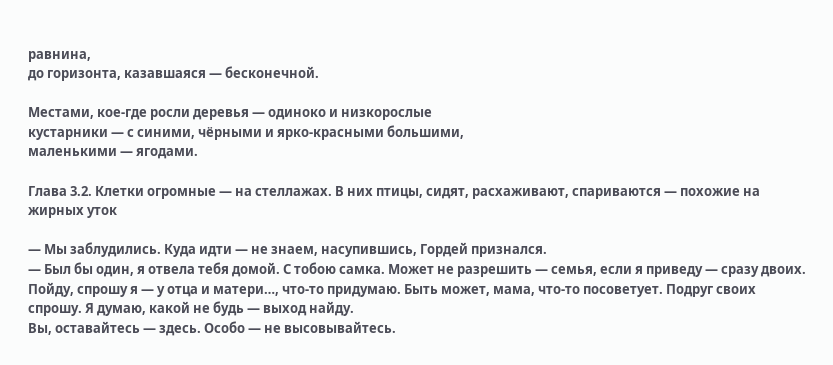равнина,
до горизонта, казавшаяся — бесконечной.

Местами, кое-где росли деревья — одиноко и низкорослые
кустарники — с синими, чёрными и ярко-красными большими,
маленькими — ягодами.

Глава 3.2. Клетки огромные — на стеллажах. В них птицы, сидят, расхаживают, спариваются — похожие на жирных уток

— Мы заблудились. Куда идти — не знаем, насупившись, Гордей признался.
— Был бы один, я отвела тебя домой. С тобою самка. Может не разрешить — семья, если я приведу — сразу двоих. Пойду, спрошу я — у отца и матери…, что-то придумаю. Быть может, мама, что-то посоветует. Подруг своих спрошу. Я думаю, какой не будь — выход найду.
Вы, оставайтесь — здесь. Особо — не высовывайтесь.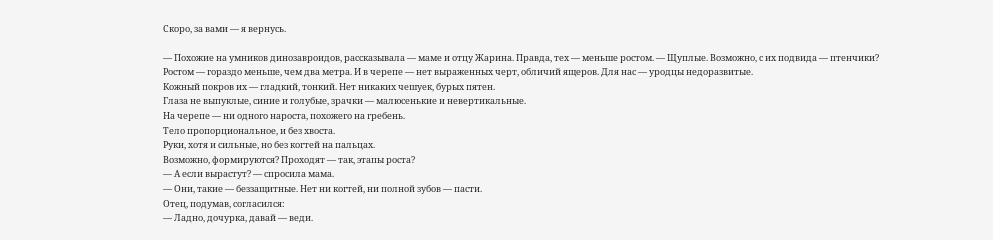Скоро, за вами — я вернусь.

— Похожие на умников динозавроидов, рассказывала — маме и отцу Жарина. Правда, тех — меньше ростом. — Щуплые. Возможно, с их подвида — птенчики?
Ростом — гораздо меньше, чем два метра. И в черепе — нет выраженных черт, обличий ящеров. Для нас — уродцы недоразвитые.
Кожный покров их — гладкий, тонкий. Нет никаких чешуек, бурых пятен.
Глаза не выпуклые, синие и голубые, зрачки — малюсенькие и невертикальные.
На черепе — ни одного нароста, похожего на гребень.
Тело пропорциональное, и без хвоста.
Руки, хотя и сильные, но без когтей на пальцах.
Возможно, формируются? Проходят — так, этапы роста?
— А если вырастут? — спросила мама.
— Они, такие — беззащитные. Нет ни когтей, ни полной зубов — пасти.
Отец, подумав, согласился:
— Ладно, дочурка, давай — веди.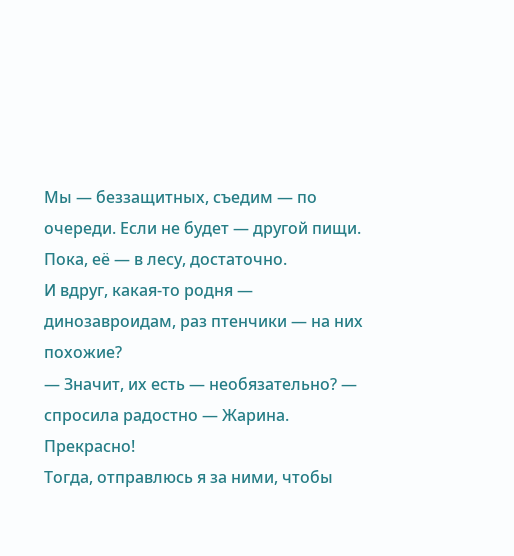Мы — беззащитных, съедим — по очереди. Если не будет — другой пищи.
Пока, её — в лесу, достаточно.
И вдруг, какая-то родня — динозавроидам, раз птенчики — на них похожие?
— Значит, их есть — необязательно? — спросила радостно — Жарина.
Прекрасно!
Тогда, отправлюсь я за ними, чтобы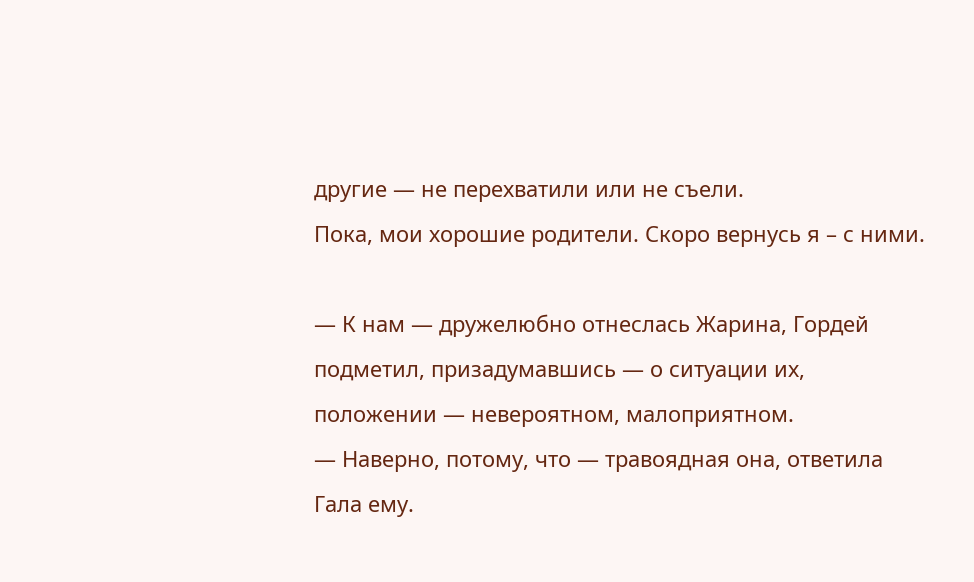другие — не перехватили или не съели.
Пока, мои хорошие родители. Скоро вернусь я – с ними.

— К нам — дружелюбно отнеслась Жарина, Гордей подметил, призадумавшись — о ситуации их, положении — невероятном, малоприятном.
— Наверно, потому, что — травоядная она, ответила Гала ему.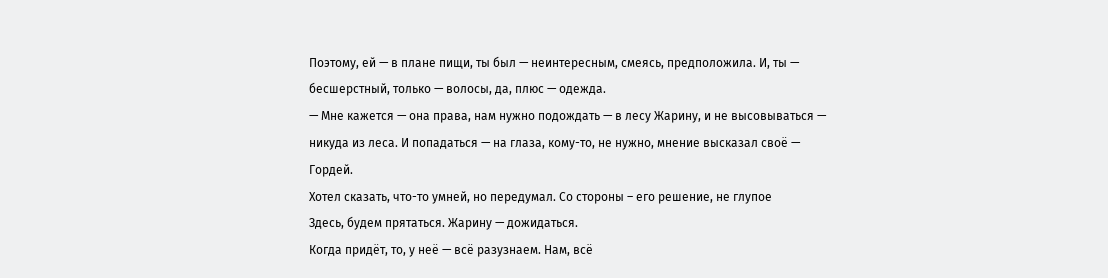Поэтому, ей — в плане пищи, ты был — неинтересным, смеясь, предположила. И, ты — бесшерстный, только — волосы, да, плюс — одежда.
— Мне кажется — она права, нам нужно подождать — в лесу Жарину, и не высовываться — никуда из леса. И попадаться — на глаза, кому-то, не нужно, мнение высказал своё — Гордей.
Хотел сказать, что-то умней, но передумал. Со стороны – его решение, не глупое
Здесь, будем прятаться. Жарину — дожидаться.
Когда придёт, то, у неё — всё разузнаем. Нам, всё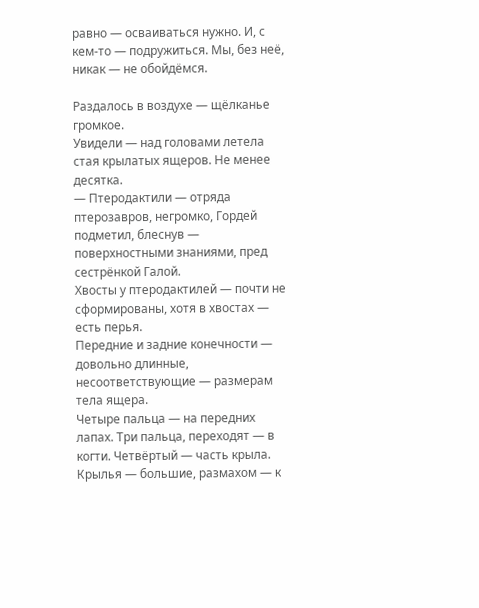равно — осваиваться нужно. И, с кем-то — подружиться. Мы, без неё, никак — не обойдёмся.

Раздалось в воздухе — щёлканье громкое.
Увидели — над головами летела стая крылатых ящеров. Не менее десятка.
— Птеродактили — отряда птерозавров, негромко, Гордей подметил, блеснув — поверхностными знаниями, пред сестрёнкой Галой.
Хвосты у птеродактилей — почти не сформированы, хотя в хвостах — есть перья.
Передние и задние конечности — довольно длинные, несоответствующие — размерам тела ящера.
Четыре пальца — на передних лапах. Три пальца, переходят — в когти. Четвёртый — часть крыла.
Крылья — большие, размахом — к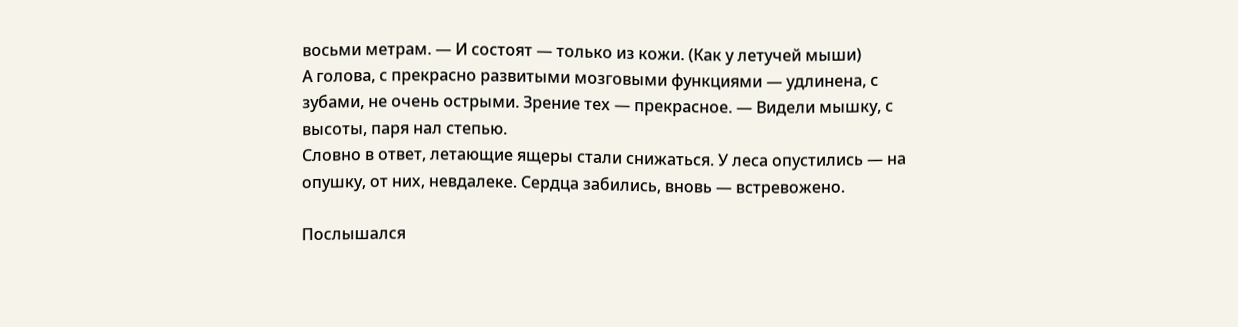восьми метрам. — И состоят — только из кожи. (Как у летучей мыши)
А голова, с прекрасно развитыми мозговыми функциями — удлинена, с зубами, не очень острыми. Зрение тех — прекрасное. — Видели мышку, с высоты, паря нал степью.
Словно в ответ, летающие ящеры стали снижаться. У леса опустились — на опушку, от них, невдалеке. Сердца забились, вновь — встревожено.

Послышался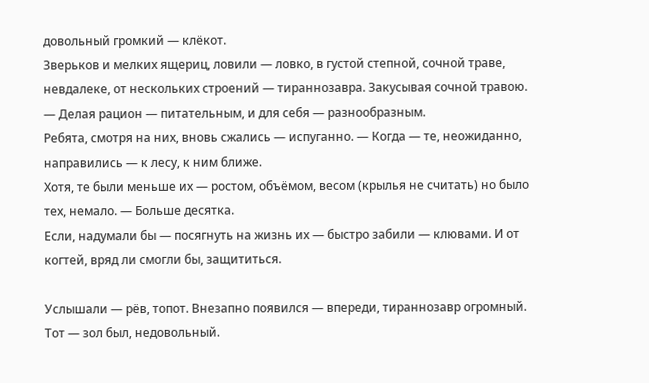довольный громкий — клёкот.
Зверьков и мелких ящериц, ловили — ловко, в густой степной, сочной траве, невдалеке, от нескольких строений — тираннозавра. Закусывая сочной травою. — Делая рацион — питательным, и для себя — разнообразным.
Ребята, смотря на них, вновь сжались — испуганно. — Когда — те, неожиданно, направились — к лесу, к ним ближе.
Хотя, те были меньше их — ростом, объёмом, весом (крылья не считать) но было тех, немало. — Больше десятка.
Если, надумали бы — посягнуть на жизнь их — быстро забили — клювами. И от когтей, вряд ли смогли бы, защититься.

Услышали — рёв, топот. Внезапно появился — впереди, тираннозавр огромный. Тот — зол был, недовольный.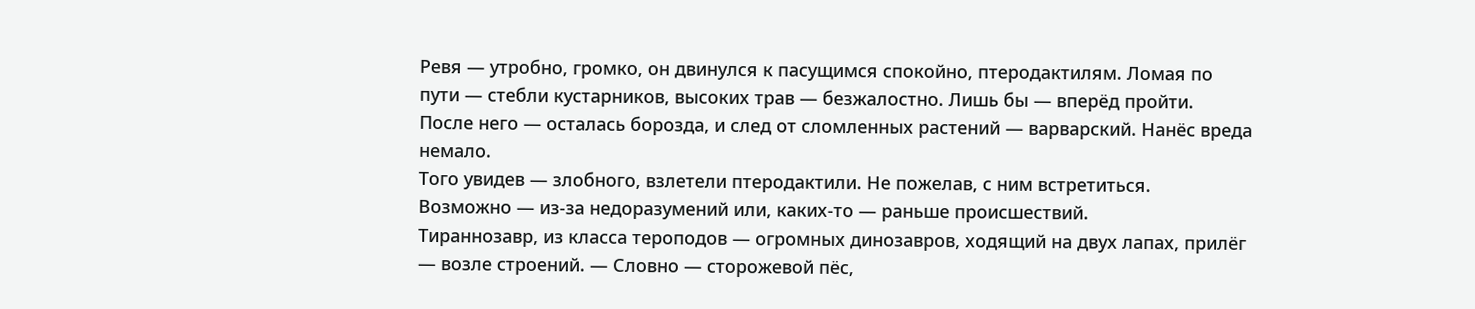Ревя — утробно, громко, он двинулся к пасущимся спокойно, птеродактилям. Ломая по пути — стебли кустарников, высоких трав — безжалостно. Лишь бы — вперёд пройти.
После него — осталась борозда, и след от сломленных растений — варварский. Нанёс вреда немало.
Того увидев — злобного, взлетели птеродактили. Не пожелав, с ним встретиться.
Возможно — из-за недоразумений или, каких-то — раньше происшествий.
Тираннозавр, из класса тероподов — огромных динозавров, ходящий на двух лапах, прилёг — возле строений. — Словно — сторожевой пёс,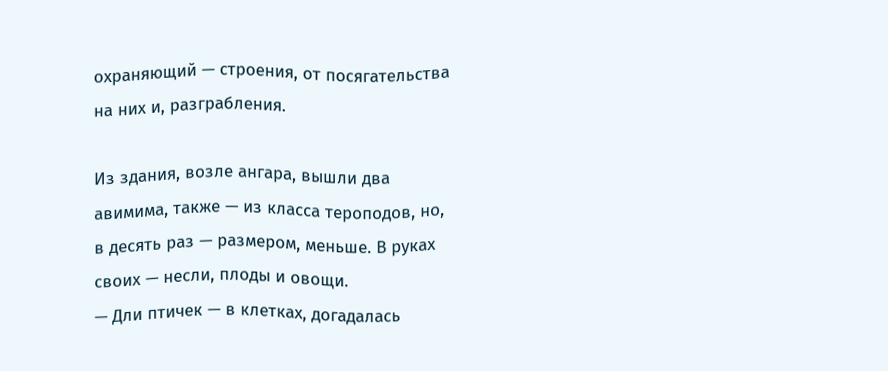охраняющий — строения, от посягательства на них и, разграбления.

Из здания, возле ангара, вышли два авимима, также — из класса тероподов, но, в десять раз — размером, меньше. В руках своих — несли, плоды и овощи.
— Дли птичек — в клетках, догадалась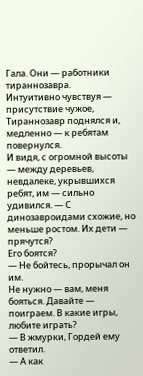Гала. Они — работники тираннозавра.
Интуитивно чувствуя — присутствие чужое, Тираннозавр поднялся и, медленно — к ребятам повернулся.
И видя, с огромной высоты — между деревьев, невдалеке, укрывшихся ребят, им — сильно удивился. — С динозавроидами схожие, но меньше ростом. Их дети — прячутся?
Его боятся?
— Не бойтесь, прорычал он им.
Не нужно — вам, меня бояться. Давайте — поиграем. В какие игры, любите играть?
— В жмурки, Гордей ему ответил.
— А как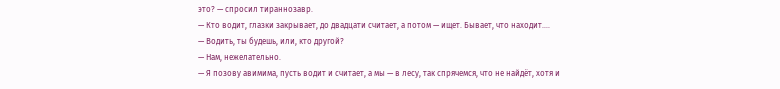это? — спросил тираннозавр.
— Кто водит, глазки закрывает, до двадцати считает, а потом — ищет. Бывает, что находит….
— Водить, ты будешь, или, кто другой?
— Нам, нежелательно.
— Я позову авимима, пусть водит и считает, а мы — в лесу, так спрячемся, что не найдёт, хотя и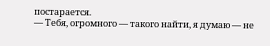постарается.
— Тебя, огромного — такого найти, я думаю — не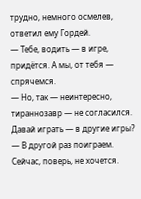трудно, немного осмелев, ответил ему Гордей.
— Тебе, водить — в игре, придётся. А мы, от тебя — спрячемся.
— Но, так — неинтересно, тираннозавр — не согласился.
Давай играть — в другие игры?
— В другой раз поиграем. Сейчас, поверь, не хочется.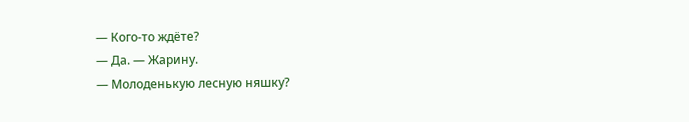— Кого-то ждёте?
— Да. — Жарину.
— Молоденькую лесную няшку?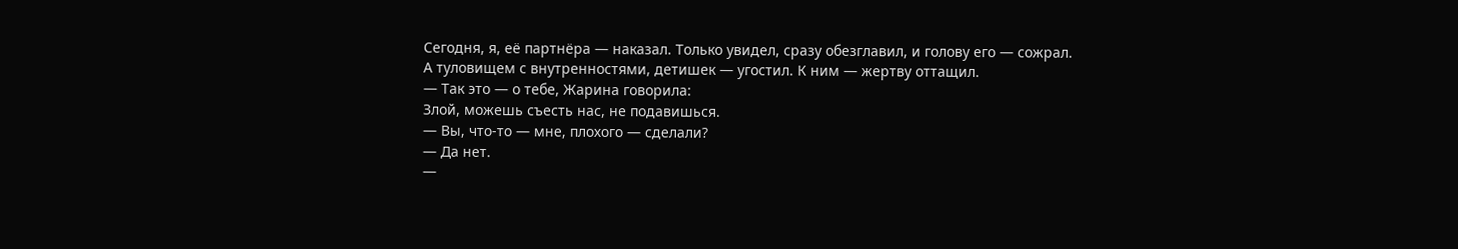Сегодня, я, её партнёра — наказал. Только увидел, сразу обезглавил, и голову его — сожрал.
А туловищем с внутренностями, детишек — угостил. К ним — жертву оттащил.
— Так это — о тебе, Жарина говорила:
Злой, можешь съесть нас, не подавишься.
— Вы, что-то — мне, плохого — сделали?
— Да нет.
—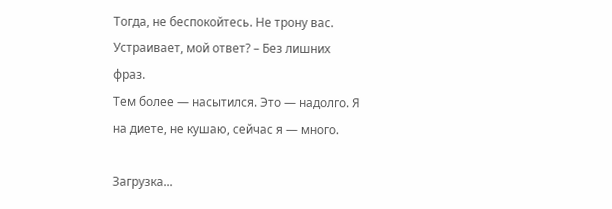Тогда, не беспокойтесь. Не трону вас. Устраивает, мой ответ? – Без лишних фраз.
Тем более — насытился. Это — надолго. Я на диете, не кушаю, сейчас я — много.

Загрузка...